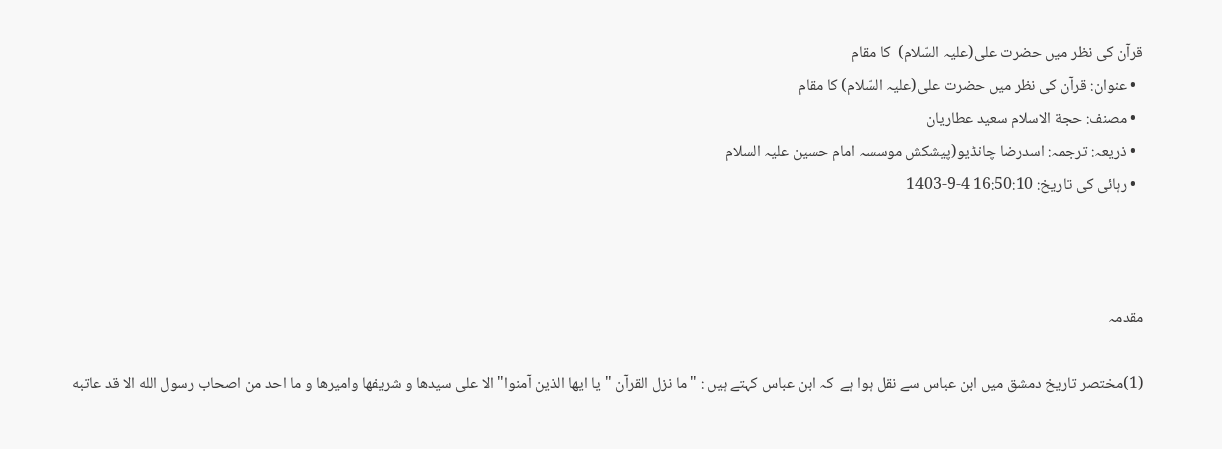قرآن کی نظر میں حضرت علی(علیہ السّلام)  کا مقام
  • عنوان: قرآن کی نظر میں حضرت علی(علیہ السّلام) کا مقام
  • مصنف: حجة الاسلام سعید عطاریان
  • ذریعہ: ترجمہ: اسدرضا چانڈیو(پیشکش موسسہ امام حسین علیہ السلام
  • رہائی کی تاریخ: 16:50:10 4-9-1403



مقدمہ

(1)مختصر تاریخ دمشق میں ابن عباس سے نقل ہوا ہے  کہ ابن عباس کہتے ہیں : "ما نزل القرآن "یا ایها الذین‌ آمنوا" الا علی سیدها و شریفها و‌امیرها و ما احد من اصحاب رسول الله الا قد عاتبه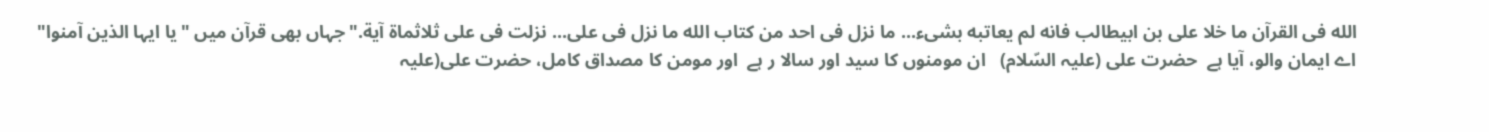الله فی القرآن ما خلا علی بن ابیطالب فانه لم یعاتبه بشیء... ما نزل فی احد من کتاب الله ما نزل فی علی... نزلت فی علی ثلاثماة آیة."جہاں بھی قرآن میں "یا ایہا الذین‌ آمنوا"     اے ایمان والو، آیا ہے  حضرت علی (علیہ السّلام)   ان مومنوں کا سید اور سالا ر ہے  اور مومن کا مصداق کامل، حضرت علی(علیہ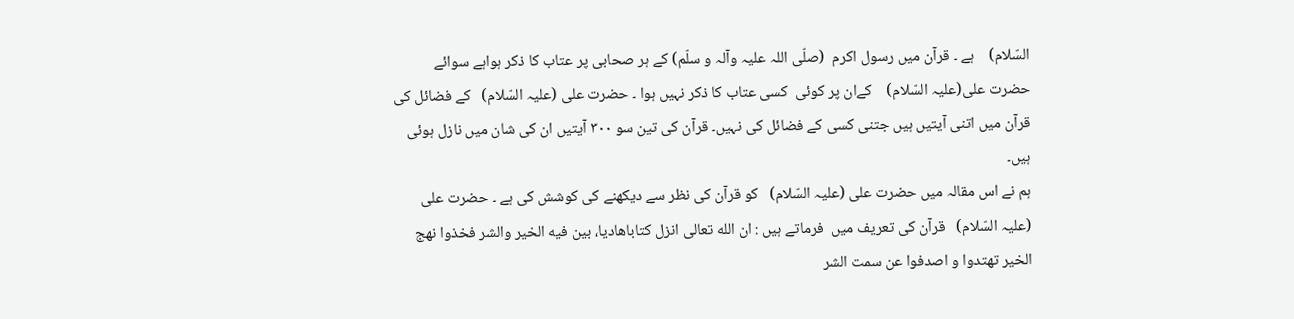السّلام)    ہے ۔ قرآن میں رسول اکرم  (صلّی اللہ علیہ وآلہ و سلّم) کے ہر صحابی پر عتاب کا ذکر ہواہے سوائے حضرت علی(علیہ السّلام)    کےان پر کوئی  کسی عتاب کا ذکر نہیں ہوا ۔ حضرت علی (علیہ السّلام)   کے فضائل کی قرآن میں اتنی آیتیں ہیں جتنی کسی کے فضائل کی نہیں۔ قرآن کی تین سو ۳۰۰ آیتیں ان کی شان میں نازل ہوئی ہیں۔
ہم نے اس مقالہ میں حضرت علی (علیہ السّلام)   کو قرآن کی نظر سے دیکھنے کی کوشش کی ہے ۔ حضرت علی (علیہ السّلام)   قرآن کی تعریف میں  فرماتے ہیں : ان الله تعالی انزل کتابا‌هادیا، بین فیه الخیر والشر فخذوا نهج الخیر تهتدوا و اصدفوا عن سمت الشر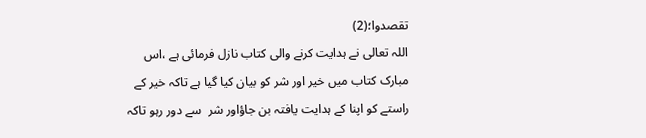تقصدوا؛(2)
اللہ تعالی نے ہدایت کرنے والی کتاب نازل فرمائی ہے ،اس مبارک کتاب میں خیر اور شر کو بیان کیا گیا ہے تاکہ خیر کے راستے کو اپنا کے ہدایت یافتہ بن جاؤاور شر  سے دور رہو تاکہ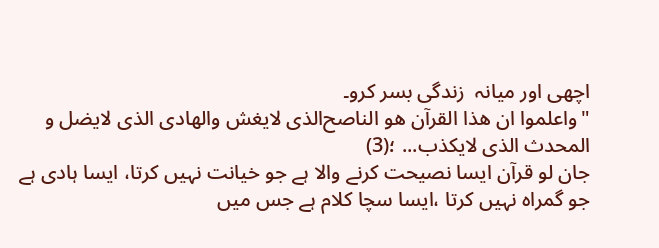اچھی اور میانہ  زندگی بسر کرو۔
"واعلموا ان هذا القرآن هو الناصح‌الذی لایغش والهادی الذی لایضل و المحدث الذی لایکذب... ؛(3)
جان لو قرآن ایسا نصیحت کرنے والا ہے جو خیانت نہیں کرتا، ایسا ہادی ہے جو گمراہ نہیں کرتا ،ایسا سچا کلام ہے جس میں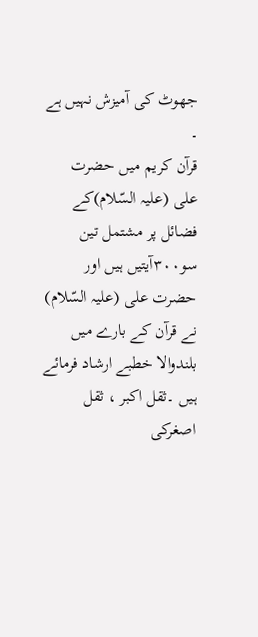جھوٹ کی آمیزش نہیں ہے ۔
قرآن کریم میں حضرت علی (علیہ السّلام)کے فضائل پر مشتمل تین سو۳۰۰آیتیں ہیں اور حضرت علی (علیہ السّلام)  نے قرآن کے بارے میں بلندوالا خطبے ارشاد فرمائے ہیں ۔ثقل اکبر ، ثقل اصغرکی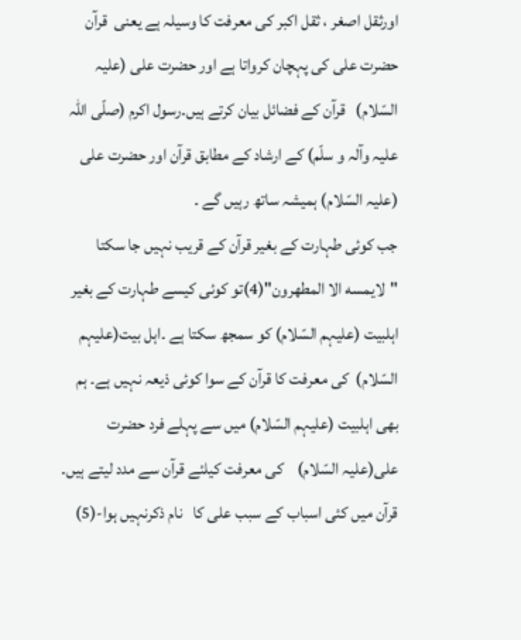اورثقل اصغر ، ثقل اکبر کی معرفت کا وسیلہ ہے یعنی  قرآن حضرت علی کی پہچان کرواتا ہے اور حضرت علی (علیہ السّلام)   قرآن کے فضائل بیان کرتے ہیں۔رسول اکرم (صلّی اللہ علیہ وآلہ و سلّم) کے ارشاد کے مطابق قرآن اور حضرت علی (علیہ السّلام) ہمیشہ ساتھ رہیں گے ۔
جب کوئی طہارت کے بغیر قرآن کے قریب نہیں جا سکتا "لایمسه الا المطهرون"(4)تو کوئی کیسے طہارت کے بغیر اہلبیت (علیہم السّلام) کو سمجھ سکتا ہے ۔اہل بیت(علیہم السّلام)  کی معرفت کا قرآن کے سوا کوئی ذیعہ نہیں ہے۔ ہم بھی اہلبیت (علیہم السّلام) میں سے پہلے فرد حضرت علی(علیہ السّلام)    کی معرفت کیلئے قرآن سے مدد لیتے ہیں۔
قرآن میں کئی اسباب کے سبب علی کا   نام ذکرنہیں ہوا-(5)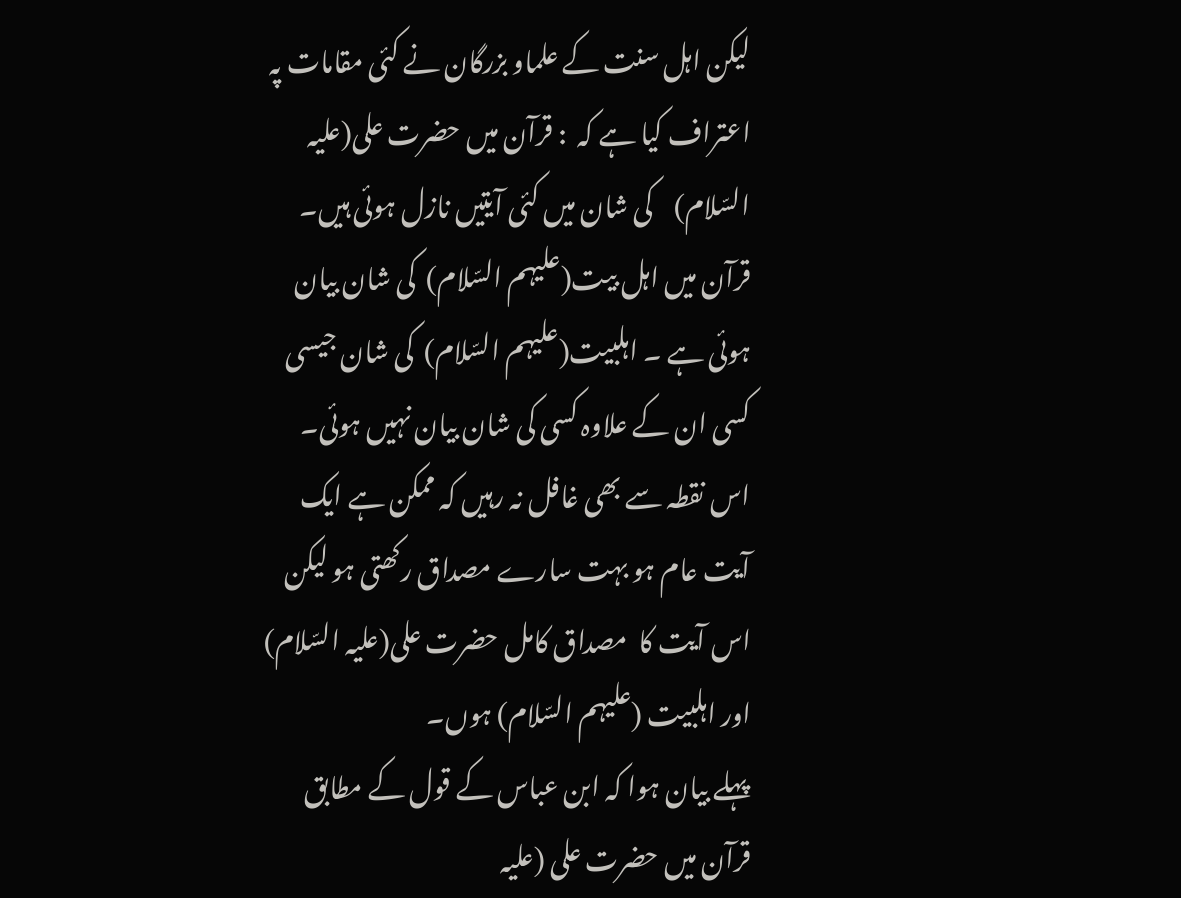لیکن اہل سنت کے علماو بزرگان نے کئی مقامات پہ اعتراف کیا ہے کہ  : قرآن میں حضرت علی(علیہ السّلام)    کی شان میں کئی آیتیں نازل ہوئی ہیں۔  قرآن میں اہل بیت(علیہم السّلام)  کی شان بیان ہوئی ہے ۔ اہلبیت(علیہم السّلام)  کی شان جیسی کسی ان کے علاوہ کسی کی شان بیان نہیں ہوئی۔   اس نقطہ سے بھی غافل نہ رہیں کہ ممکن ہے ایک آیت عام ہو بہت سارے مصداق رکھتی ہو لیکن اس آیت کا  مصداق کامل حضرت علی(علیہ السّلام)  اور اہلبیت (علیہم السّلام) ہوں۔
پہلے بیان ہوا کہ ابن عباس کے قول کے مطابق قرآن میں حضرت علی (علیہ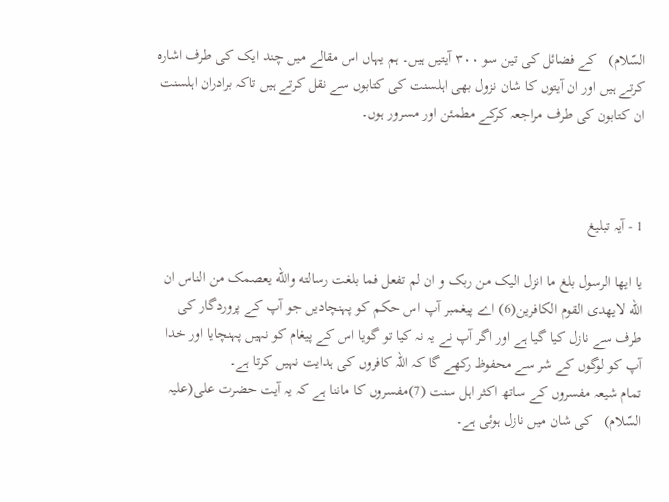السّلام)   کے فضائل کی تین سو ۳۰۰ آیتیں ہیں۔ ہم یہاں اس مقالے میں چند ایک کی طرف اشارہ کرتے ہیں اور ان آیتوں کا شان نزول بھی اہلسنت کی کتابوں سے نقل کرتے ہیں تاکہ برادران اہلسنت ان کتابون کی طرف مراجعہ کرکے مطمئن اور مسرور ہوں۔



1 - آیہ تبلیغ

یا ایها الرسول بلغ ما انزل الیک من ربک و ان لم تفعل فما بلغت رسالته والله یعصمک من الناس ان الله لایهدی القوم الکافرین(6) اے پیغمبر آپ اس حکم کو پہنچادیں جو آپ کے پروردگار کی طرف سے نازل کیا گیا ہے اور اگر آپ نے یہ نہ کیا تو گویا اس کے پیغام کو نہیں پہنچایا اور خدا آپ کو لوگوں کے شر سے محفوظ رکھے گا کہ اللہ کافروں کی ہدایت نہیں کرتا ہے۔
تمام شیعہ مفسروں کے ساتھ اکثر اہل سنت (7)مفسروں کا ماننا ہے کہ یہ آیت حضرت علی(علیہ السّلام)   کی شان میں نازل ہوئی ہے۔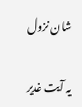شان نزول

یہ آیت غدیر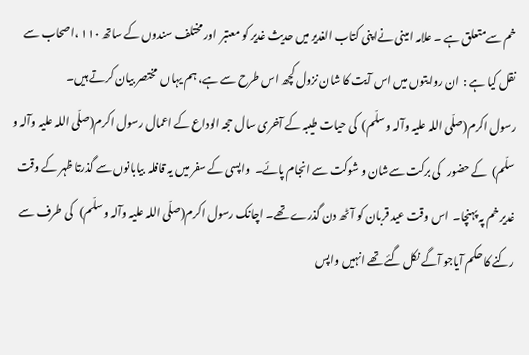خم سےمتعلق ہے ۔ علامہ امینی نےاپنی کتاب الغدیر میں حدیث غدیر کو معتبر  اور مختلف سندوں کے ساتھ ۱۱۰ ،اصحاب سے  نقل کیا ہے :  ان روایتوں میں اس آیت کا شان نزول کچھ اس طرح سے ہے، ہم یہاں  مختصر بیان کرتے ہیں۔
رسول اکرم(صلّی اللہ علیہ وآلہ و سلّم)  کی حیات طیبہ کے آخری سال حجہ الوداع کے اعمال رسول اکرم(صلّی اللہ علیہ وآلہ و سلّم)  کے حضور   کی برکت سےشان و شوکت سے انجام پائے۔  واپسی کے سفر میں یہ قافلہ  بیابانوں سے گذرتا ظہر کے وقت  غدیر خم پہ پہنچا۔  اس وقت عید قربان کو آٹھ دن گذرے تھے۔ اچانک رسول اکرم(صلّی اللہ علیہ وآلہ و سلّم)   کی طرف سے رکنے کا حکم آیاجو آگے نکل گئے تھے انہیں واپس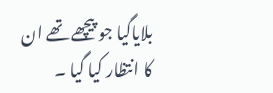بلایاگیا جو پیچھے تھے ان کا انتظار کیا گیا ۔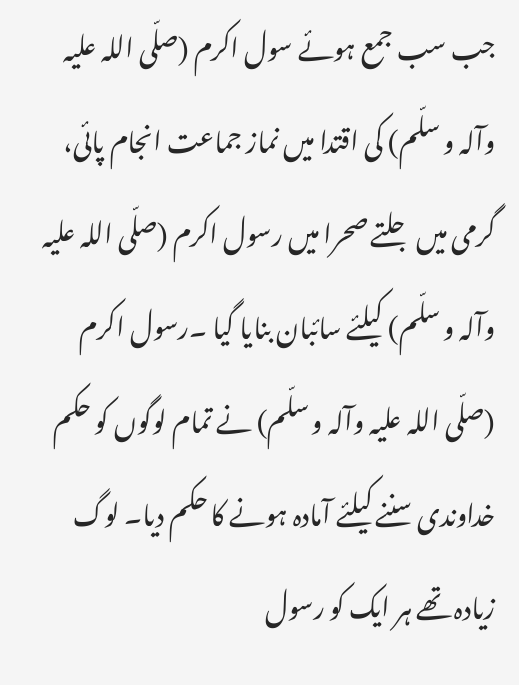جب سب جمع ہوئے سول اکرم (صلّی اللہ علیہ وآلہ و سلّم) کی اقتدا میں نماز جماعت انجام پائی، گرمی میں جلتے صحرا میں رسول اکرم (صلّی اللہ علیہ وآلہ و سلّم) کیلئے سائبان بنایا گیا ۔رسول اکرم (صلّی اللہ علیہ وآلہ و سلّم) نے تمام لوگوں کو حکم خداوندی سننے کیلئے آمادہ ہونے کا حکم دیا۔ لوگ زیادہ تھے ہر ایک کو رسول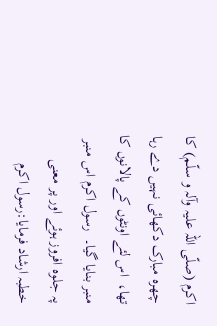اکرم (صلّی اللہ علیہ وآلہ و سلّم) کا چھرہ مبارک دکھائی نہیں دے رہا تھا،  اس لئے اونٹوں کے پالانوں کا منبر بنایا گیا۔  رسول اکرم اس منبر پہ جلوہ افروز ہوئے اور پر معنی خطبہ ارشاد فرمایا:رسول اکرم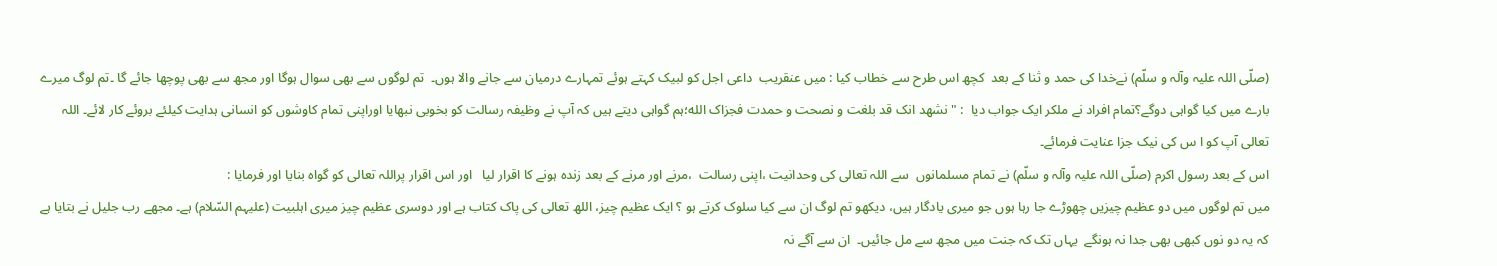(صلّی اللہ علیہ وآلہ و سلّم) نےخدا کی حمد و ثنا کے بعد  کچھ اس طرح سے خطاب کیا : میں عنقریب  داعی اجل کو لبیک کہتے ہوئے تمہارے درمیان سے جانے والا ہوں۔  تم لوگوں سے بھی سوال ہوگا اور مجھ سے بھی پوچھا جائے گا ۔تم لوگ میرے بارے میں کیا گواہی دوگے؟تمام افراد نے ملکر ایک جواب دیا  : "نشهد انک قد بلغت و نصحت و حمدت فجزاک الله؛ہم گواہی دیتے ہیں کہ آپ نے وظیفہ رسالت کو بخوبی نبھایا اوراپنی تمام کاوشوں کو انسانی ہدایت کیلئے بروئے کار لائے۔ اللہ تعالی آپ کو ا س کی نیک جزا عنایت فرمائے۔
اس کے بعد رسول اکرم (صلّی اللہ علیہ وآلہ و سلّم) نے تمام مسلمانوں  سے اللہ تعالی کی وحدانیت ،اپنی رسالت  ،مرنے اور مرنے کے بعد زندہ ہونے کا اقرار لیا   اور اس اقرار پراللہ تعالی کو گواہ بنایا اور فرمایا :
میں تم لوگوں میں دو عظیم چیزیں چھوڑے جا رہا ہوں جو میری یادگار ہیں، دیکھو تم لوگ ان سے کیا سلوک کرتے ہو ؟ ایک عظیم چیز، اللھ تعالی کی پاک کتاب ہے اور دوسری عظیم چیز میری اہلبیت (علیہم السّلام) ہے۔ مجھے رب جلیل نے بتایا ہے کہ یہ دو نوں کبھی بھی جدا نہ ہونگے  یہاں تک کہ جنت میں مجھ سے مل جائیں۔  ان سے آگے نہ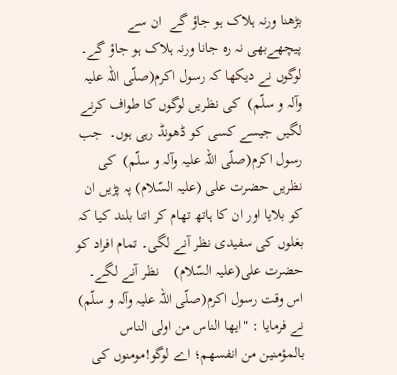بڑھنا ورنہ ہلاک ہو جاؤ گے  ان سے پیچھےبھی نہ رہ جانا ورنہ ہلاک ہو جاؤ گے۔
لوگوں نے دیکھا کہ رسول اکرم(صلّی اللہ علیہ وآلہ و سلّم)  کی نظریں لوگوں کا طواف کرنے لگیں جیسے کسی کو ڈھونڈ رہی ہوں۔  جب رسول اکرم(صلّی اللہ علیہ وآلہ و سلّم)  کی نظریں حضرت علی (علیہ السّلام) پہ پڑیں ان کو بلایا اور ان کا ہاتھ تھام کر اتنا بلند کیا کہ بغلوں کی سفیدی نظر آنے لگی۔ تمام افراد کو حضرت علی(علیہ السّلام)    نظر آنے لگے۔ اس وقت رسول اکرم(صلّی اللہ علیہ وآلہ و سلّم)  نے فرمایا : "ایها الناس من اولی الناس بالمؤمنین من انفسهم؛ اے لوگو!مومنوں کی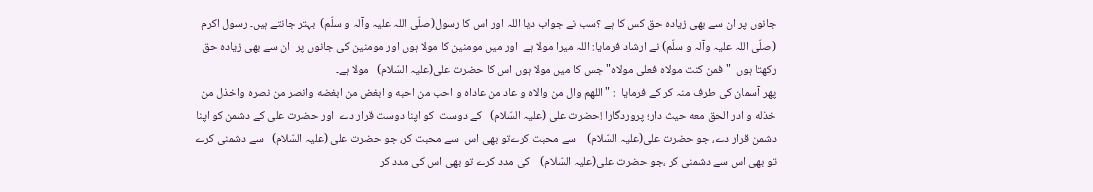جانوں پر ان سے بھی زیادہ حق کس کا ہے ؟سب نے جواب دیا اللہ اور اس کا رسول(صلّی اللہ علیہ وآلہ و سلّم)  بہتر جانتے ہیں۔ رسول اکرم (صلّی اللہ علیہ وآلہ و سلّم) نے ارشاد فرمایا: اللہ میرا مولا ہے  اور میں مومنین کا مولا ہوں اور مومنین کی جانوں پر  ان سے بھی زیادہ حق رکھتا ہوں  "فمن کنت مولاه فعلی مولاه"جس کا میں مولا ہوں اس کا حضرت علی(علیہ السّلام)   مولا ہے۔
پھر آسمان کی طرف منہ کر کے فرمایا  : "اللهم وال من والاه و عاد من عاداه و احب من احبه و ابغض من ابغضه وانصر من نصره واخذل من خذله و ادر الحق معه حیث دار؛ پروردگارا !حضرت علی (علیہ السّلام)   کے دوست  کو اپنا دوست قرار دے  اور حضرت علی کے دشمن کو اپنا دشمن قرار دے، جو حضرت علی(علیہ السّلام)    سے محبت کرےتو بھی اس  سے محبت کر، جو حضرت علی (علیہ السّلام)   سے دشمنی کرے تو بھی اس سے دشمنی کر ،جو حضرت علی(علیہ السّلام)    کی مدد کرے تو بھی اس کی مدد کر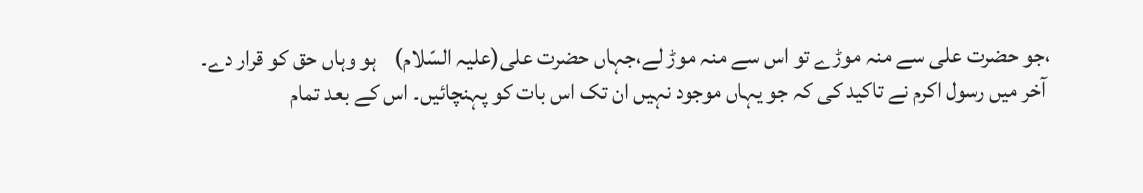،جو حضرت علی سے منہ موڑے تو اس سے منہ موڑ لے،جہاں حضرت علی(علیہ السّلام)    ہو وہاں حق کو قرار دے۔
 آخر میں رسول اکرم نے تاکید کی کہ جو یہاں موجود نہیں ان تک اس بات کو پہنچائیں۔ اس کے بعد تمام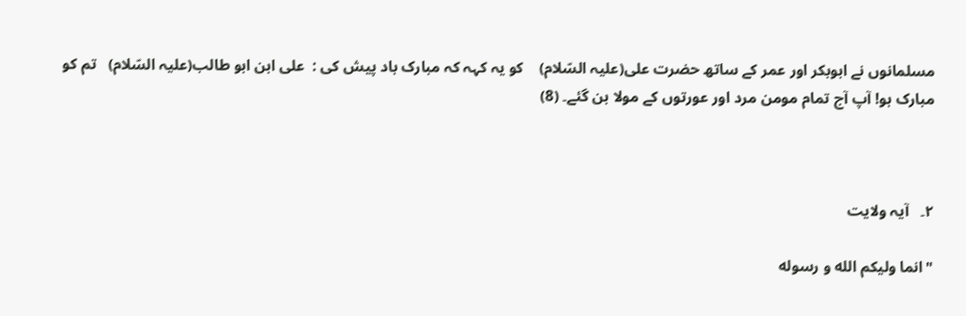مسلمانوں نے ابوبکر اور عمر کے ساتھ حضرت علی(علیہ السّلام)    کو یہ کہہ کہ مبارک باد پیش کی :  علی ابن ابو طالب(علیہ السّلام)   تم کو مبارک ہو! آپ آج تمام مومن مرد اور عورتوں کے مولا بن گئے۔ (8)



۲۔   آیہ ولایت

"انما ولیکم الله و رسوله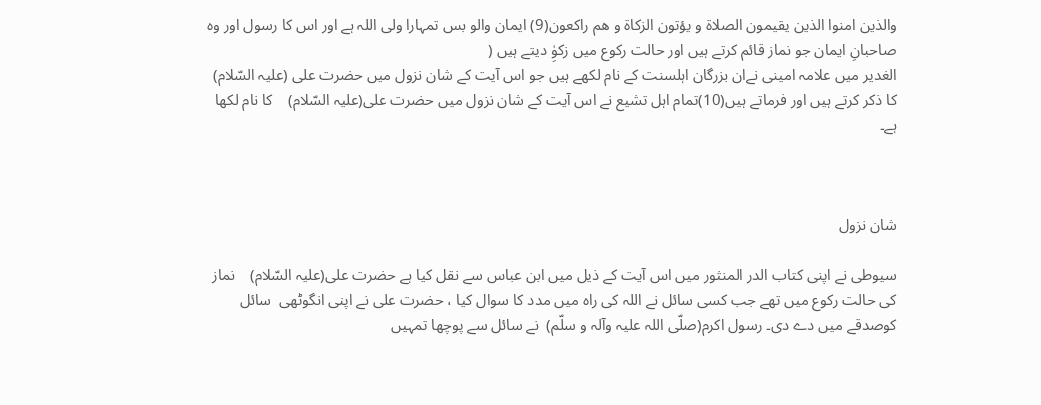والذین‌ امنوا الذین یقیمون الصلاة و یؤتون الزکاة و هم راکعون(9) ایمان والو بس تمہارا ولی اللہ ہے اور اس کا رسول اور وہ صاحبانِ ایمان جو نماز قائم کرتے ہیں اور حالت رکوع میں زکوِٰ دیتے ہیں (
الغدیر میں علامہ امینی نےان بزرگان اہلسنت کے نام لکھے ہیں جو اس آیت کے شان نزول میں حضرت علی (علیہ السّلام)   کا ذکر کرتے ہیں اور فرماتے ہیں(10)تمام اہل تشیع نے اس آیت کے شان نزول میں حضرت علی(علیہ السّلام)    کا نام لکھا ہے۔



شان نزول

سیوطی نے اپنی کتاب الدر المنثور میں اس آیت کے ذیل میں ابن عباس سے نقل کیا ہے حضرت علی(علیہ السّلام)    نماز کی حالت رکوع میں تھے جب کسی سائل نے اللہ کی راہ میں مدد کا سوال کیا ، حضرت علی نے اپنی انگوٹھی  سائل کوصدقے میں دے دی۔ رسول اکرم(صلّی اللہ علیہ وآلہ و سلّم)  نے سائل سے پوچھا تمہیں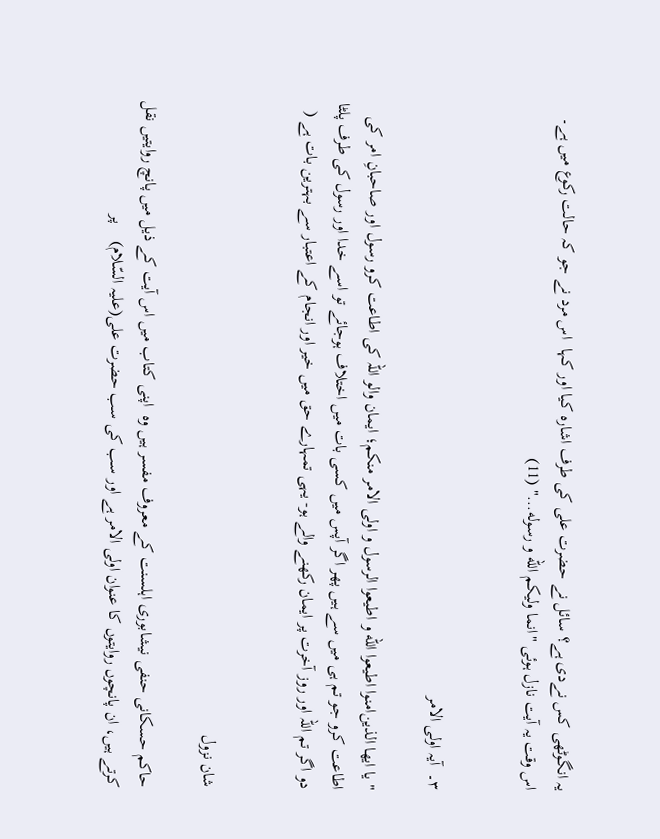یہ انگوٹھی کس نےدی ہے؟ سائل نے حضرت علی کی طرف اشارہ کیا اور کہا  اس مرد نے جو کہ حالت رکوع میں ہے۔ اس وقت یہ آیت نازل ہوئی "انما ولیکم الله و رسوله..." (11)


۳۔  آیہ اولی الامر

" یا ایها الذین‌امنوا اطیعوا الله و اطیعوا الرسول و اولی الامر منکم؛‌ ایمان والو اللہ کی اطاعت کرو رسول اور صاحبانِ امر کی اطاعت کرو جو تم ہی میں سے ہیں پھر اگر آپس میں کسی بات میں اختلاف ہوجائے تو اسے خدا اور رسول کی طرف پلٹا دو اگر تم اللہ اور روز آخرت پر ایمان رکھنے والے ہو- یہی تمہارے حق میں خیر اور انجام کے اعتبار سے بہترین بات ہے (


شان نزول

حاکم حسکانی حنفی نیشابوری اہلسنت کے معروف مفسر ہیں وہ  اپنی کتاب میں اس آیت کے ذیل میں پانچ روایتیں نقل کرتے ہیں، ان پانچوں روایتوں کا عنوان اولی الامر ہے اور سب کی سب حضرت علی(علیہ السّلام)    پر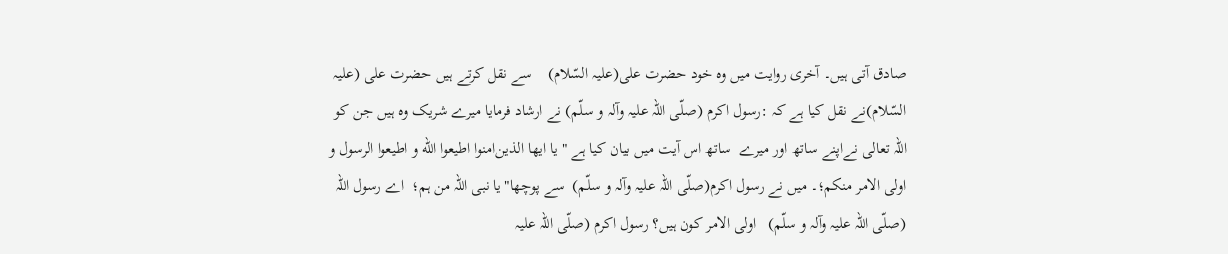صادق آتی ہیں۔ آخری روایت میں وہ خود حضرت علی(علیہ السّلام)    سے نقل کرتے ہیں حضرت علی (علیہ السّلام)نے نقل کیا ہے کہ :رسول اکرم (صلّی اللہ علیہ وآلہ و سلّم) نے ارشاد فرمایا میرے شریک وہ ہیں جن کو اللہ تعالی نےاپنے ساتھ اور میرے  ساتھ اس آیت میں بیان کیا ہے " یا ایها الذین‌امنوا اطیعوا الله و اطیعوا الرسول و اولی الامر منکم؛۔ میں نے رسول اکرم(صلّی اللہ علیہ وآلہ و سلّم)  سے پوچھا"یا نبی اللہ من ہم؛  اے رسول اللہ (صلّی اللہ علیہ وآلہ و سلّم)   اولی الامر کون ہیں؟ رسول اکرم (صلّی اللہ علیہ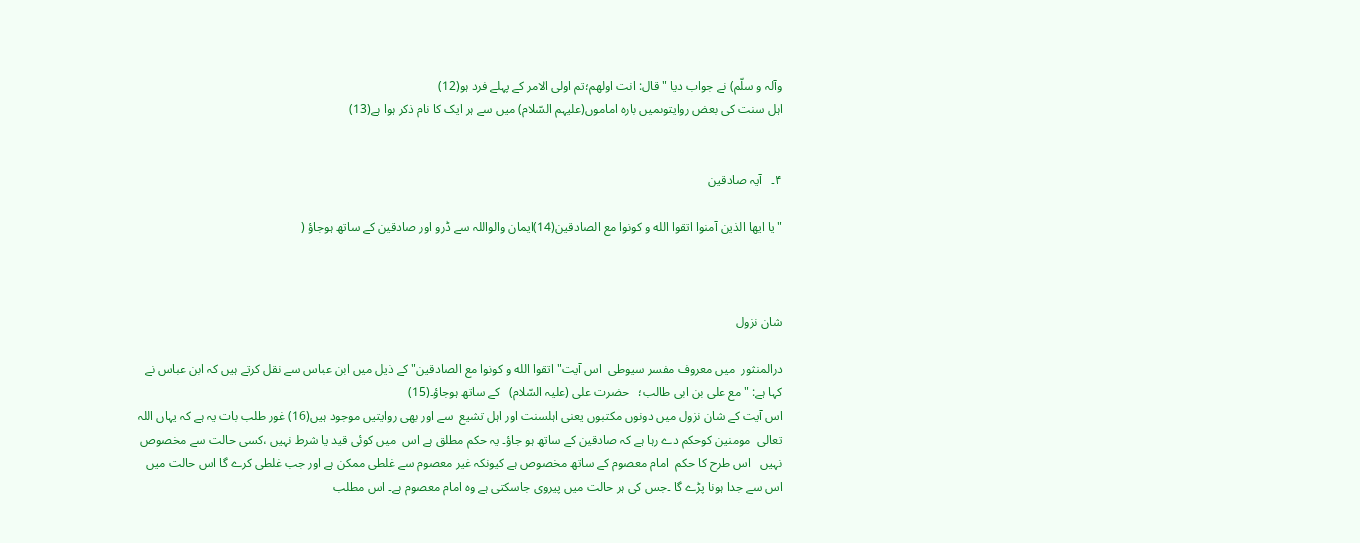وآلہ و سلّم) نے جواب دیا "قال: انت اولهم؛تم اولی الامر کے پہلے فرد ہو(12)
اہل سنت کی بعض روایتوںمیں بارہ اماموں(علیہم السّلام) میں سے ہر ایک کا نام ذکر ہوا ہے(13)


۴۔   آیہ صادقین

"یا ایها الذین‌ آمنوا اتقوا الله و کونوا مع الصادقین(14)ایمان والواللہ سے ڈرو اور صادقین کے ساتھ ہوجاؤ (



شان نزول

درالمنثور  میں معروف مفسر سیوطی  اس آیت"اتقوا الله و کونوا مع الصادقین" کے ذیل میں ابن عباس سے نقل کرتے ہیں کہ ابن عباس نے کہا ہے: "مع علی بن ابی طالب؛   حضرت علی (علیہ السّلام)   کے ساتھ ہوجاؤ۔(15)
اس آیت کے شان نزول میں دونوں مکتبوں یعنی اہلسنت اور اہل تشیع  سے اور بھی روایتیں موجود ہیں(16) غور طلب بات یہ ہے کہ یہاں اللہ تعالی  مومنین کوحکم دے رہا ہے کہ صادقین کے ساتھ ہو جاؤ۔ یہ حکم مطلق ہے اس  میں کوئی قید یا شرط نہیں ،کسی حالت سے مخصوص نہیں   اس طرح کا حکم  امام معصوم کے ساتھ مخصوص ہے کیونکہ غیر معصوم سے غلطی ممکن ہے اور جب غلطی کرے گا اس حالت میں اس سے جدا ہونا پڑے گا ۔جس کی ہر حالت میں پیروی جاسکتی ہے وہ امام معصوم ہے۔ اس مطلب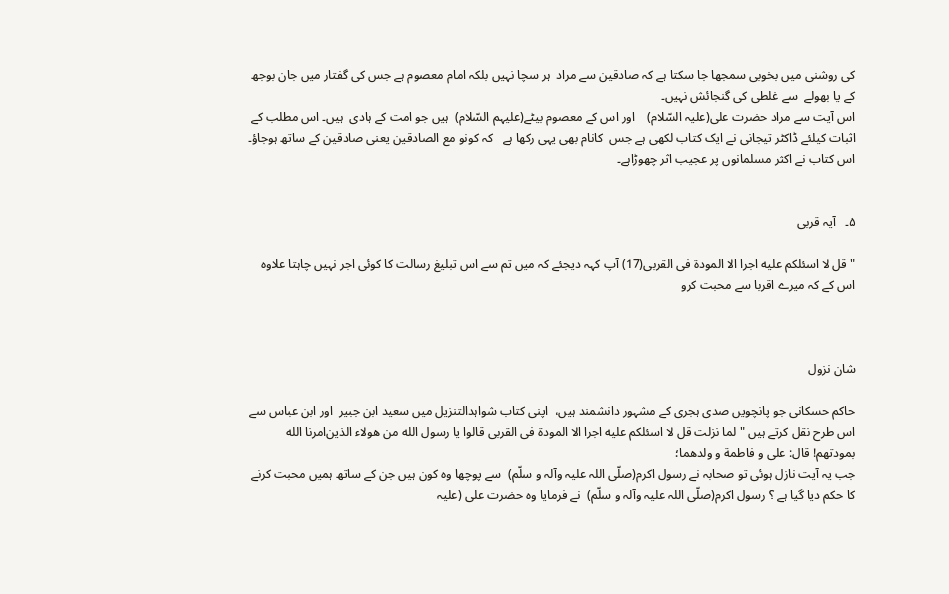کی روشنی میں بخوبی سمجھا جا سکتا ہے کہ صادقین سے مراد  ہر سچا نہیں بلکہ امام معصوم ہے جس کی گفتار میں جان بوجھ کے یا بھولے  سے غلطی کی گنجائش نہیں۔
اس آیت سے مراد حضرت علی(علیہ السّلام)    اور اس کے معصوم بیٹے(علیہم السّلام)  ہیں جو امت کے ہادی  ہیں۔ اس مطلب کے اثبات کیلئے ڈاکٹر تیجانی نے ایک کتاب لکھی ہے جس  کانام بھی یہی رکھا ہے   کہ کونو مع الصادقین یعنی صادقین کے ساتھ ہوجاؤ۔ اس کتاب نے اکثر مسلمانوں پر عجیب اثر چھوڑاہے۔


۵۔   آیہ قربی

"قل لا اسئلکم علیه اجرا الا المودة فی القربی(17) آپ کہہ دیجئے کہ میں تم سے اس تبلیغ رسالت کا کوئی اجر نہیں چاہتا علاوہ اس کے کہ میرے اقربا سے محبت کرو



شان نزول

حاکم حسکانی جو پانچویں صدی ہجری کے مشہور دانشمند ہیں،  اپنی کتاب شواہدالتنزیل میں سعید ابن جبیر  اور ابن عباس سے اس طرح نقل کرتے ہیں "لما نزلت قل لا اسئلکم علیه اجرا الا المودة فی القربی قالوا یا رسول الله من هولاء الذین‌امرنا الله بمودتهم! قال: علی و فاطمة و ولدهما؛
جب یہ آیت نازل ہوئی تو صحابہ نے رسول اکرم(صلّی اللہ علیہ وآلہ و سلّم)  سے پوچھا وہ کون ہیں جن کے ساتھ ہمیں محبت کرنے کا حکم دیا گیا ہے ؟ رسول اکرم(صلّی اللہ علیہ وآلہ و سلّم)  نے فرمایا وہ حضرت علی (علیہ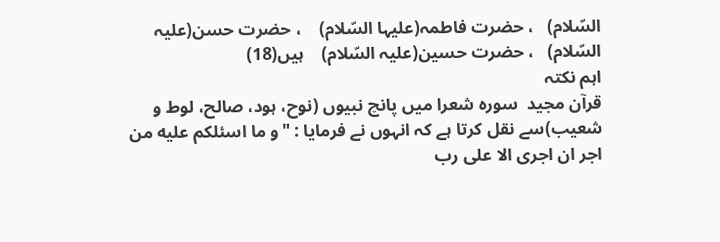السّلام)   ، حضرت فاطمہ(علیہا السّلام)    ، حضرت حسن(علیہ السّلام)   ، حضرت حسین(علیہ السّلام)    ہیں(18)
اہم نکتہ
قرآن مجید  سورہ شعرا میں پانچ نبیوں (نوح، ہود، صالح، لوط و شعیب)سے نقل کرتا ہے کہ انہوں نے فرمایا : "و ما اسئلکم علیه من اجر ان اجری الا علی رب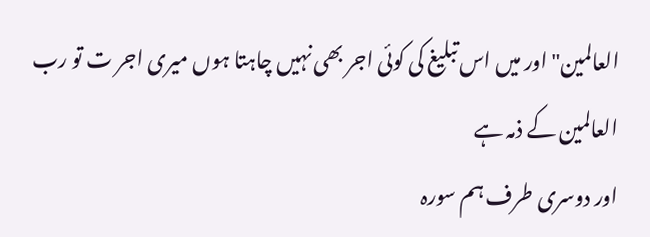العالمین" اور میں اس تبلیغ کی کوئی اجر بھی نہیں چاہتا ہوں میری اجر ت تو رب العالمین کے ذمہ ہے
اور دوسری طرف ہم سورہ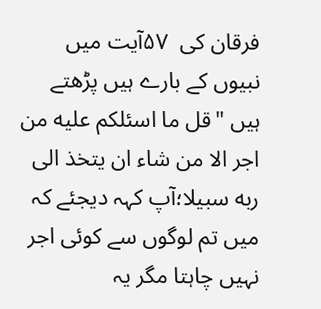فرقان کی  ۵۷آیت میں نبیوں کے بارے ہیں پڑھتے ہیں "قل ما اسئلکم علیه من اجر الا من شاء ان یتخذ الی ربه سبیلا؛آپ کہہ دیجئے کہ میں تم لوگوں سے کوئی اجر نہیں چاہتا مگر یہ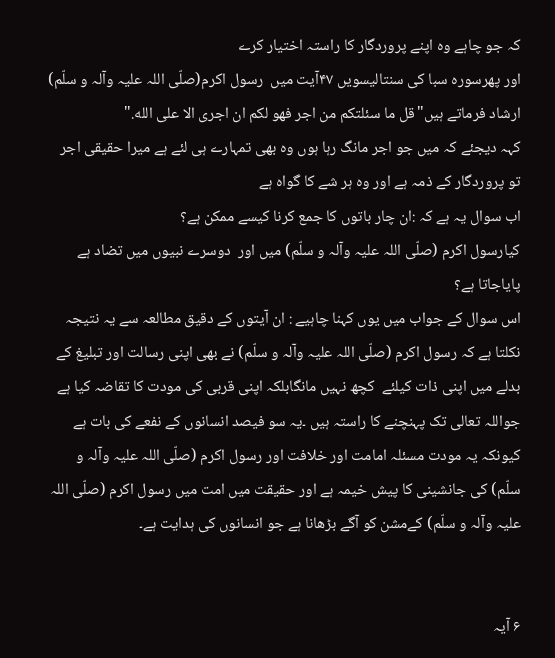کہ جو چاہے وہ اپنے پروردگار کا راستہ اختیار کرے
اور پھرسورہ سبا کی سنتالیسویں ۴۷آیت میں  رسول اکرم(صلّی اللہ علیہ وآلہ و سلّم)  ارشاد فرماتے ہیں"قل ما سئلتکم من اجر فهو لکم ان اجری الا علی الله."
کہہ دیجئے کہ میں جو اجر مانگ رہا ہوں وہ بھی تمہارے ہی لئے ہے میرا حقیقی اجر تو پروردگار کے ذمہ ہے اور وہ ہر شے کا گواہ ہے
اب سوال یہ ہے کہ :ان چار باتوں کا جمع کرنا کیسے ممکن ہے؟
کیارسول اکرم (صلّی اللہ علیہ وآلہ و سلّم) میں اور  دوسرے نبیوں میں تضاد ہے پایاجاتا ہے؟
اس سوال کے جواب میں یوں کہنا چاہیے : ان آیتوں کے دقیق مطالعہ سے یہ نتیجہ نکلتا ہے کہ رسول اکرم (صلّی اللہ علیہ وآلہ و سلّم) نے بھی اپنی رسالت اور تبلیغ کے بدلے میں اپنی ذات کیلئے  کچھ نہیں مانگابلکہ اپنی قربی کی مودت کا تقاضہ کیا ہے جواللہ تعالی تک پہنچنے کا راستہ ہیں ۔یہ سو فیصد انسانوں کے نفعے کی بات ہے کیونکہ یہ مودت مسئلہ امامت اور خلافت اور رسول اکرم (صلّی اللہ علیہ وآلہ و سلّم) کی جانشینی کا پیش خیمہ ہے اور حقیقت میں امت میں رسول اکرم (صلّی اللہ علیہ وآلہ و سلّم) کےمشن کو آگے بڑھانا ہے جو انسانوں کی ہدایت ہے۔


۶ آیہ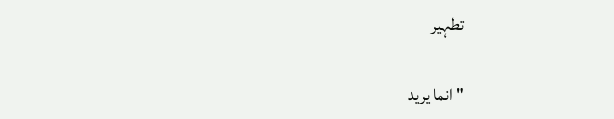تطہیر

"انما یرید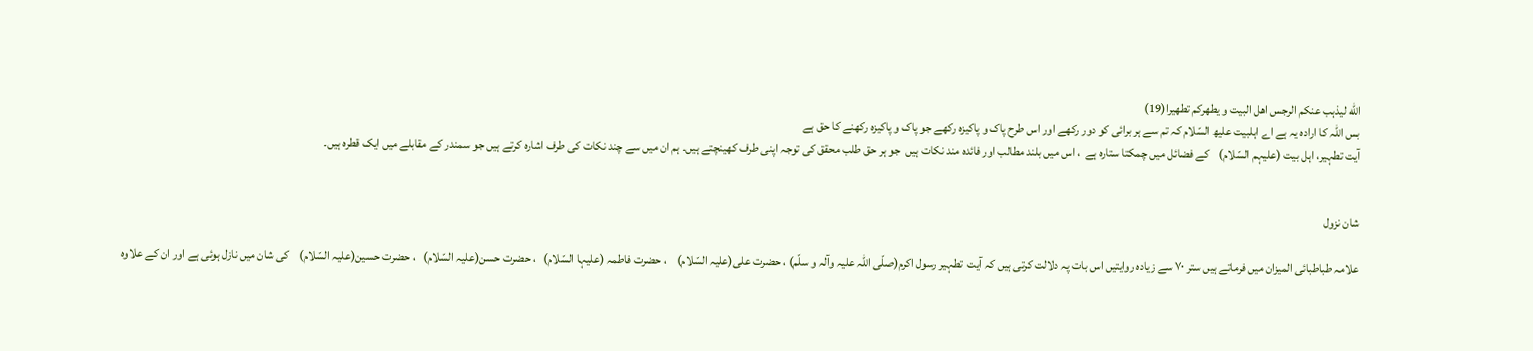الله لیذہب عنکم الرجس اهل البیت و یطهرکم تطهیرا(19)
بس اللہ کا ارادہ یہ ہے اے اہلبیت علیھ السّلام کہ تم سے ہر برائی کو دور رکھے اور اس طرح پاک و پاکیزہ رکھے جو پاک و پاکیزہ رکھنے کا حق ہے
آیت تطہیر، اہل بیت (علیہم السّلام)    کے فضائل میں چمکتا ستارہ ہے  ، اس میں بلند مطالب اور فائدہ مند نکات ہیں  جو ہر حق طلب محقق کی توجہ اپنی طرف کھینچتے ہیں۔ ہم ان میں سے چند نکات کی طرف اشارہ کرتے ہیں جو سمندر کے مقابلے میں ایک قطرہ ہیں۔


شان نزول

علامہ طباطبائی المیزان میں فرماتے ہیں ستر ۷۰ سے زیادہ روایتیں اس بات پہ دلالت کرتی ہیں کہ آیت  تطہیر رسول اکرم(صلّی اللہ علیہ وآلہ و سلّم) ، حضرت علی(علیہ السّلام)    ، حضرت فاطمہ (علیہا السّلام)   ، حضرت حسن(علیہ السّلام)   ، حضرت حسین(علیہ السّلام)    کی شان میں نازل ہوئی ہے اور ان کے علاوہ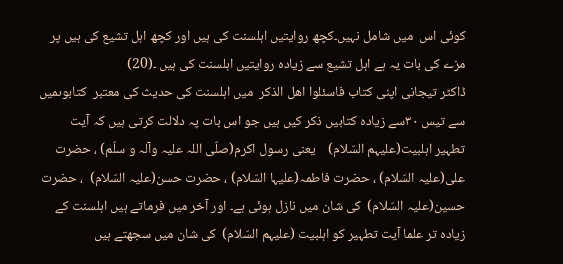کوئی اس  میں شامل نہیں۔کچھ روایتیں اہلسنت کی ہیں اور کچھ اہل تشیع کی ہیں پر مزے کی بات یہ ہے اہل تشیع سے زیادہ روایتیں اہلسنت کی ہیں ۔(20)
ڈاکٹر تیجانی اپنی کتاب فاسئلوا اھل الذکر  میں اہلسنت کی حدیث کی معتبر  کتابوںمیں سے تیس ۳۰سے زیادہ کتابیں ذکر کیں ہیں جو اس بات پہ دلالت کرتی ہیں کہ آیت  تطہیر اہلبیت(علیہم السّلام)    یعنی رسول اکرم(صلّی اللہ علیہ وآلہ و سلّم) ، حضرت علی(علیہ السّلام) ، حضرت فاطمہ(علیہا السّلام) ، حضرت حسن(علیہ السّلام)  ، حضرت حسین(علیہ السّلام)  کی شان میں نازل ہوئی ہے۔ اور آخر میں فرماتے ہیں اہلسنت کے زیادہ تر علما آیت تطہیر کو اہلبیت (علیہم السّلام)  کی شان میں سجھتے ہیں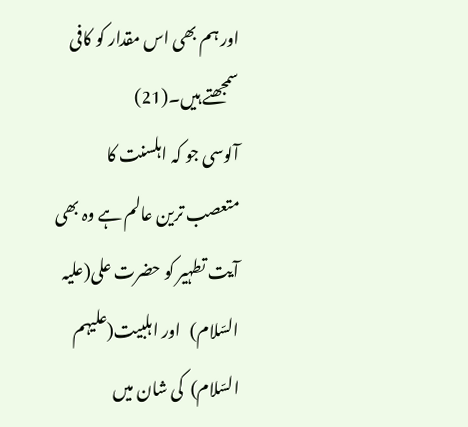اور ہم بھی اس مقدار کو کافی سمجھتے ہیں۔(21)
آلوسی جو کہ اہلسنت کا متعصب ترین عالم ہے وہ بھی آیت تطہیر کو حضرت علی(علیہ السّلام)   اور اہلبیت(علیہم السّلام)  کی شان میں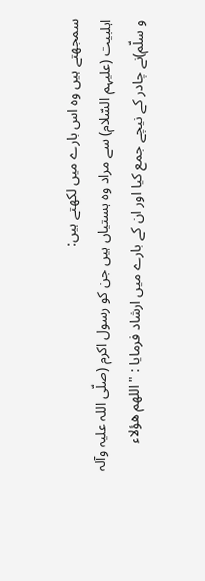سمجھتے ہیں وہ اس بارے میں لکھتے ہیں:
اہلبیت (علیہم السّلام) سے مراد وہ ہستیاں ہیں جن کو رسول اکرم (صلّی اللہ علیہ وآلہ و سلّم)نے چادر کے نیچے جمع کیا اور ان کے بارے میں ارشاد فرمایا : "اللهم هؤلاء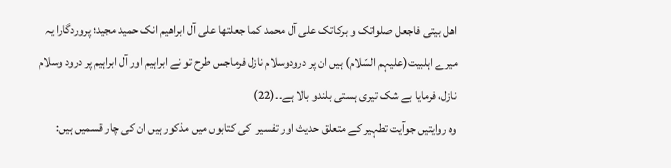اهل بیتی فاجعل صلواتک و برکاتک علی آل محمد کما جعلتها علی آل ابراهیم انک حمید مجید؛ پروردگارا یہ میرے اہلبیت(علیہم السّلام) ہیں ان پر درودوسلام نازل فرماجس طرح تو نے ابراہیم اور آل ابراہیم پر درود وسلام نازل، فرمایا بے شک تیری ہستی بلندو بالا ہے۔۔(22)
وہ روایتیں جوآیت تطہیر کے متعلق حدیث اور تفسیر  کی کتابوں میں مذکور ہیں ان کی چار قسمیں ہیں: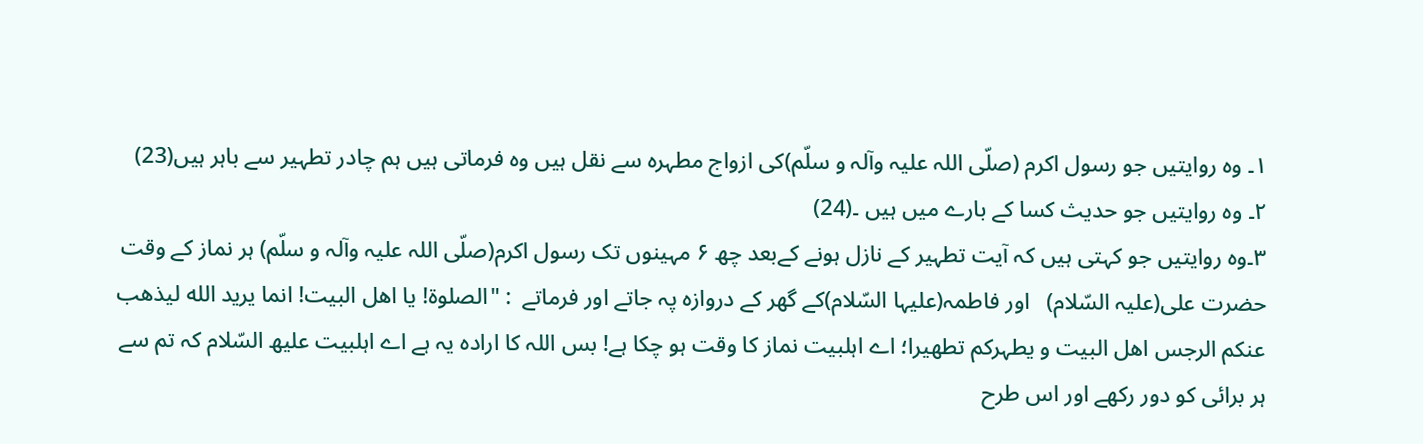۱۔ وہ روایتیں جو رسول اکرم (صلّی اللہ علیہ وآلہ و سلّم)کی ازواج مطہرہ سے نقل ہیں وہ فرماتی ہیں ہم چادر تطہیر سے باہر ہیں(23)
۲۔ وہ روایتیں جو حدیث کسا کے بارے میں ہیں ۔(24)
۳۔وہ روایتیں جو کہتی ہیں کہ آیت تطہیر کے نازل ہونے کےبعد چھ ۶ مہینوں تک رسول اکرم(صلّی اللہ علیہ وآلہ و سلّم) ہر نماز کے وقت حضرت علی(علیہ السّلام)   اور فاطمہ(علیہا السّلام)کے گھر کے دروازہ پہ جاتے اور فرماتے  : "الصلوة! یا اهل البیت! انما یرید الله لیذهب عنکم الرجس اهل البیت و یطہرکم تطهیرا؛ اے اہلبیت نماز کا وقت ہو چکا ہے! بس اللہ کا ارادہ یہ ہے اے اہلبیت علیھ السّلام کہ تم سے ہر برائی کو دور رکھے اور اس طرح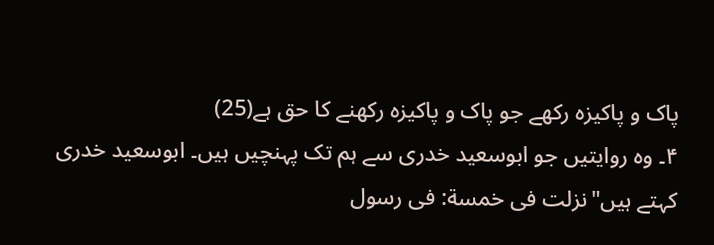پاک و پاکیزہ رکھے جو پاک و پاکیزہ رکھنے کا حق ہے(25)
۴۔ وہ روایتیں جو ابوسعید خدری سے ہم تک پہنچیں ہیں۔ ابوسعید خدری کہتے ہیں"نزلت فی خمسة: فی رسول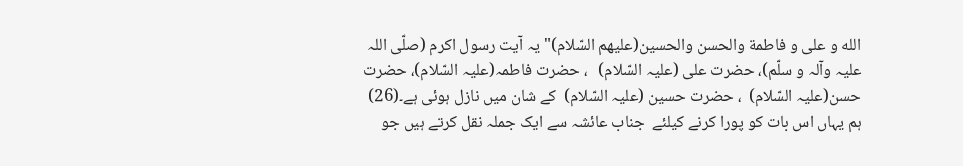الله و علی و فاطمة والحسن والحسین(علیهم السّلام)" یہ آیت رسول اکرم (صلّی اللہ علیہ وآلہ و سلّم)، حضرت علی (علیہ السّلام)   ، حضرت فاطمہ(علیہ السّلام)، حضرت حسن(علیہ السّلام)  ، حضرت حسین (علیہ السّلام)  کے شان میں نازل ہوئی ہے۔(26)
ہم یہاں اس بات کو پورا کرنے کیلئے  جناب عائشہ سے ایک جملہ نقل کرتے ہیں جو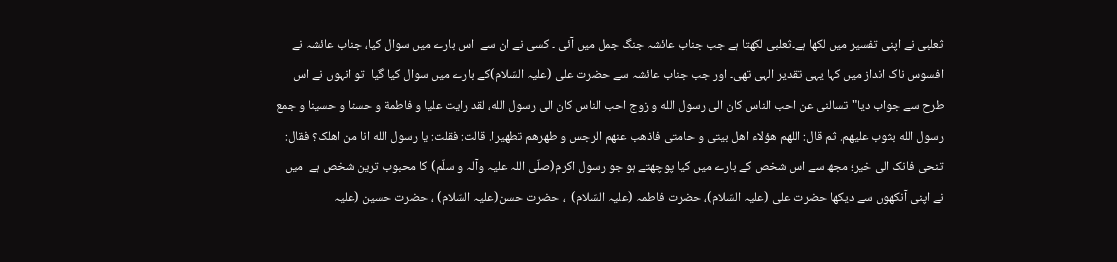ثعلبی نے اپنی تفسیر میں لکھا ہے۔ثعلبی لکھتا ہے جب جناب عائشہ جنگ جمل میں آئی ۔ کسی نے ان سے  اس بارے میں سوال کیا، جناب عائشہ نے افسوس ناک انداز میں کہا یہی تقدیر الہی تھی۔ اور جب جناب عائشہ سے حضرت علی (علیہ السّلام)کے بارے میں سوال کیا گیا  تو انہوں نے اس طرح سے جواب دیا"تسالنی عن احب الناس کان الی رسول الله و زوج احب الناس کان الی رسول الله، لقد رایت علیا و فاطمة و حسنا و حسینا و جمع رسول الله بثوب علیهم. ثم قال: اللهم هؤلاء اهل بیتی و حامتی فاذهب عنهم الرجس و طهرهم تطهیرا. قالت: فقلت: یا رسول الله انا من اهلک؟ فقال: تنحی فانک الی خیر؛ مجھ سے اس شخص کے بارے میں کیا پوچھتے ہو جو رسول اکرم(صلّی اللہ علیہ وآلہ و سلّم) کا محبوب ترین شخص ہے  میں نے اپنی آنکھوں سے دیکھا حضرت علی (علیہ السّلام)، حضرت فاطمہ (علیہ السّلام)  ، حضرت حسن(علیہ السّلام) ، حضرت حسین (علیہ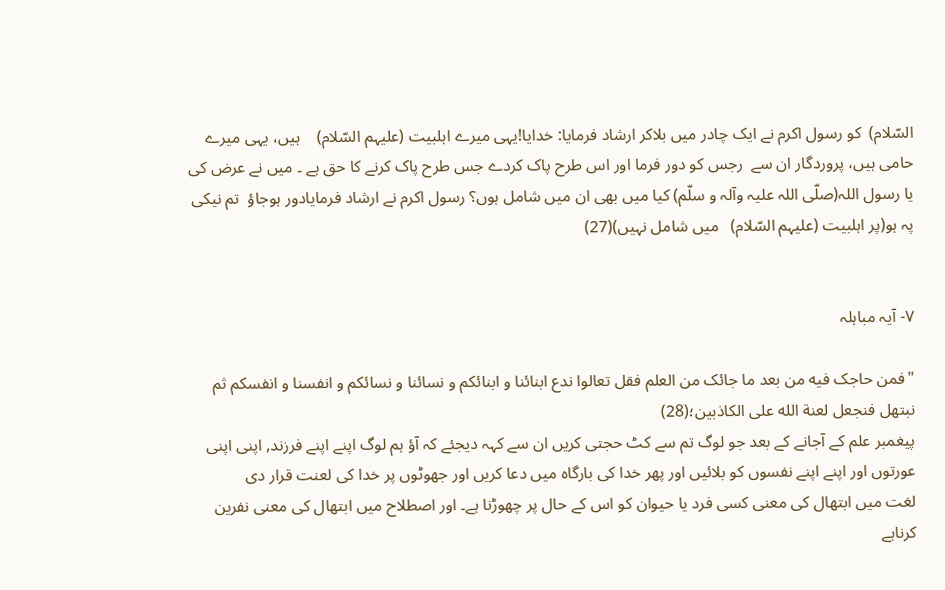السّلام)  کو رسول اکرم نے ایک چادر میں بلاکر ارشاد فرمایا: خدایا!یہی میرے اہلبیت (علیہم السّلام)    ہیں، یہی میرے حامی ہیں، پروردگار ان سے  رجس کو دور فرما اور اس طرح پاک کردے جس طرح پاک کرنے کا حق ہے ۔ میں نے عرض کی یا رسول اللہ(صلّی اللہ علیہ وآلہ و سلّم) کیا میں بھی ان میں شامل ہوں؟ رسول اکرم نے ارشاد فرمایادور ہوجاؤ  تم نیکی پہ ہو(پر اہلبیت (علیہم السّلام)   میں شامل نہیں)(27)


۷- آیہ مباہلہ

"فمن حاجک فیه من بعد ما جائک من العلم فقل تعالوا ندع ابنائنا و ابنائکم و نسائنا و نسائکم و انفسنا و انفسکم ثم نبتهل فنجعل لعنة الله علی الکاذبین؛(28)
پیغمبر علم کے آجانے کے بعد جو لوگ تم سے کٹ حجتی کریں ان سے کہہ دیجئے کہ آؤ ہم لوگ اپنے اپنے فرزند, اپنی اپنی عورتوں اور اپنے اپنے نفسوں کو بلائیں اور پھر خدا کی بارگاہ میں دعا کریں اور جھوٹوں پر خدا کی لعنت قرار دی
لغت میں ابتھال کی معنی کسی فرد یا حیوان کو اس کے حال پر چھوڑنا ہے۔ اور اصطلاح میں ابتھال کی معنی نفرین کرناہے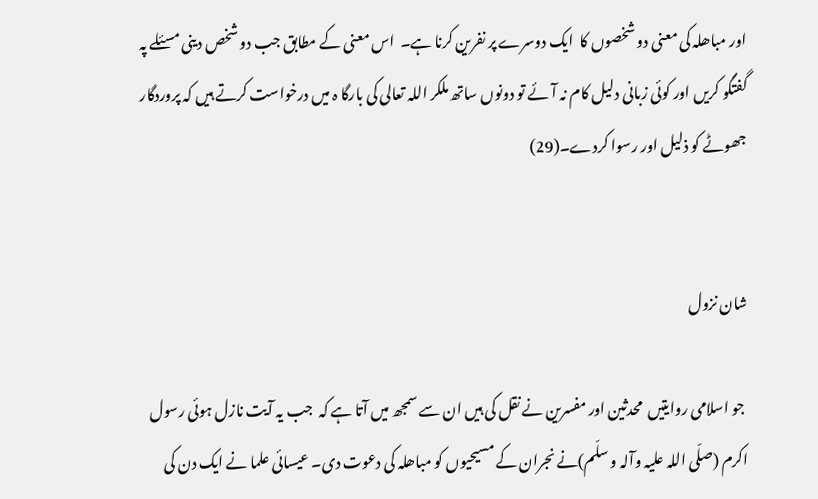اور مباھلہ کی معنی دو شخصوں کا  ایک دوسرے پر نفرین کرنا ہے۔  اس معنی کے مطابق جب دو شخص دینی مسئلے پہ گفتگو کریں اور کوئی زبانی دلیل کام نہ آئے تو دونوں ساتھ ملکر اللہ تعالی کی بارگا ہ میں درخواست کرتے ہیں کہ پروردگار جھوٹے کو ذلیل اور رسوا کردے۔(29)


شان نزول

 جو اسلامی روایتیں  محدثین اور مفسرین نے نقل کی ہیں ان سے سمجھ میں آتا ہے کہ  جب یہ آیت نازل ہوئی رسول اکرم (صلّی اللہ علیہ وآلہ و سلّم)نے نجران کے مسیحیوں کو مباھلہ کی دعوت دی۔ عیسائی علما نے ایک دن کی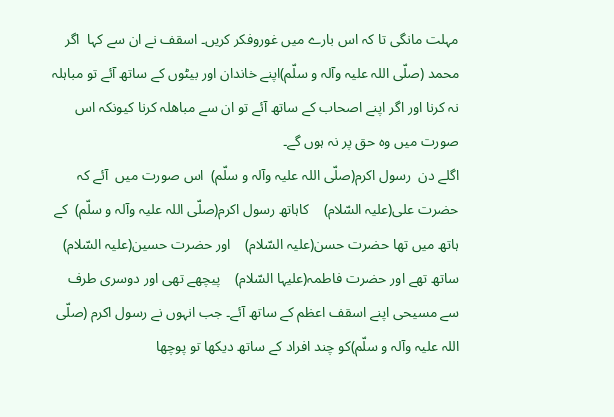مہلت مانگی تا کہ اس بارے میں غوروفکر کریں۔ اسقف نے ان سے کہا  اگر محمد (صلّی اللہ علیہ وآلہ و سلّم)اپنے خاندان اور بیٹوں کے ساتھ آئے تو مباہلہ نہ کرنا اور اگر اپنے اصحاب کے ساتھ آئے تو ان سے مباھلہ کرنا کیونکہ اس صورت میں وہ حق پر نہ ہوں گے۔
اگلے دن  رسول اکرم(صلّی اللہ علیہ وآلہ و سلّم)  اس صورت میں  آئے کہ حضرت علی(علیہ السّلام)    کاہاتھ رسول اکرم(صلّی اللہ علیہ وآلہ و سلّم)  کے ہاتھ میں تھا حضرت حسن(علیہ السّلام)    اور حضرت حسین(علیہ السّلام)    ساتھ تھے اور حضرت فاطمہ(علیہا السّلام)    پیچھے تھی اور دوسری طرف سے مسیحی اپنے اسقف اعظم کے ساتھ آئے۔ جب انہوں نے رسول اکرم (صلّی اللہ علیہ وآلہ و سلّم)کو چند افراد کے ساتھ دیکھا تو پوچھا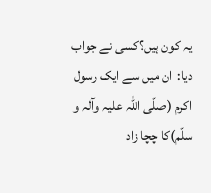یہ کون ہیں؟کسی نے جواب دیا:  ان میں سے ایک رسول اکرم (صلّی اللہ علیہ وآلہ و سلّم)کا چچا زاد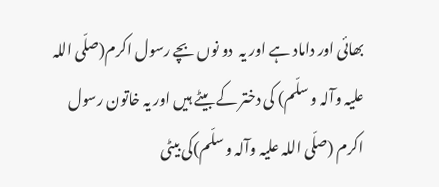بھائی اور داماد ہے اور یہ  دو نوں بچے رسول اکرم(صلّی اللہ علیہ وآلہ و سلّم) کی دختر کے بیٹے ہیں اور یہ خاتون رسول اکرم (صلّی اللہ علیہ وآلہ و سلّم)کی بیٹی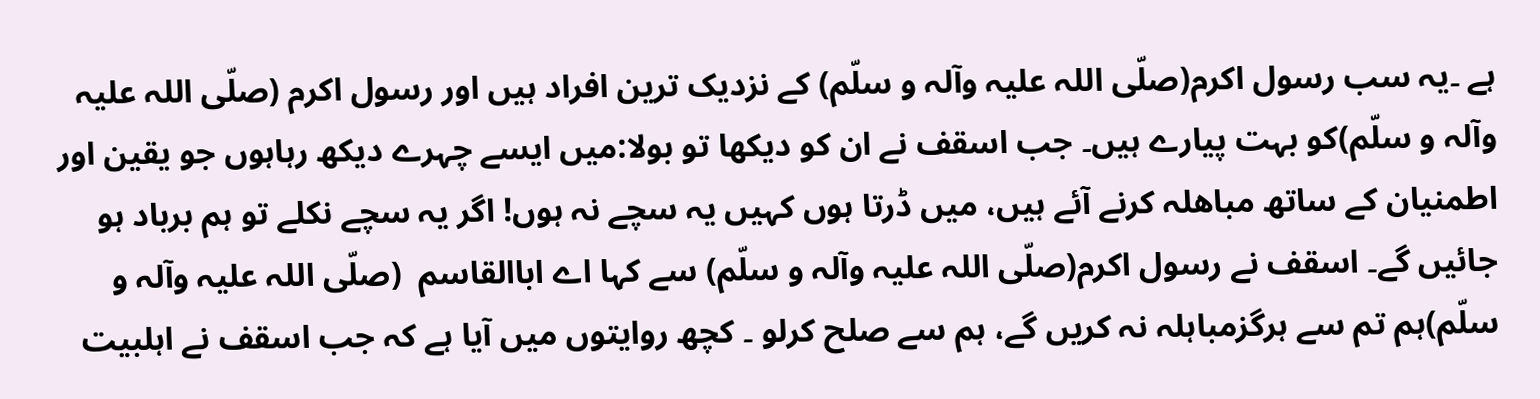ہے ۔یہ سب رسول اکرم(صلّی اللہ علیہ وآلہ و سلّم) کے نزدیک ترین افراد ہیں اور رسول اکرم (صلّی اللہ علیہ وآلہ و سلّم)کو بہت پیارے ہیں۔ جب اسقف نے ان کو دیکھا تو بولا:میں ایسے چہرے دیکھ رہاہوں جو یقین اور اطمنیان کے ساتھ مباھلہ کرنے آئے ہیں، میں ڈرتا ہوں کہیں یہ سچے نہ ہوں! اگر یہ سچے نکلے تو ہم برباد ہو جائیں گے۔ اسقف نے رسول اکرم(صلّی اللہ علیہ وآلہ و سلّم) سے کہا اے اباالقاسم  (صلّی اللہ علیہ وآلہ و سلّم)ہم تم سے ہرگزمباہلہ نہ کریں گے، ہم سے صلح کرلو ۔ کچھ روایتوں میں آیا ہے کہ جب اسقف نے اہلبیت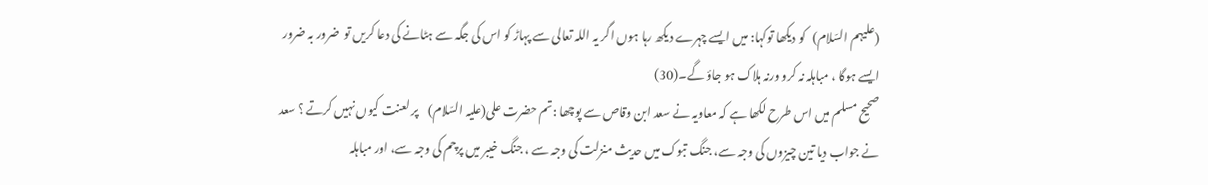(علیہم السّلام)   کو دیکھا توکہا: میں ایسے چہرے دیکھ رہا ہوں اگر یہ اللہ تعالی سے پہاڑ کو اس کی جگہ سے ہٹانے کی دعا کریں تو  ضرور بہ ضرور ایسے ہوگا ، مباہلہ نہ کرو ورنہ ہلاک ہو جاؤ گے۔(30)
صحیح مسلم میں اس طرح لکھا ہے کہ معاویہ نے سعد ابن وقاص سے پوچھا :تم حضرت علی(علیہ السّلام)    پر لعنت کیوں نہیں کرتے ؟ سعد نے جواب دیا تین چیزوں کی وجہ سے، جنگ تبوک میں حدیث منزلت کی وجہ سے ، جنگ خیبر میں پرچم کی وجہ سے، اور مباہلہ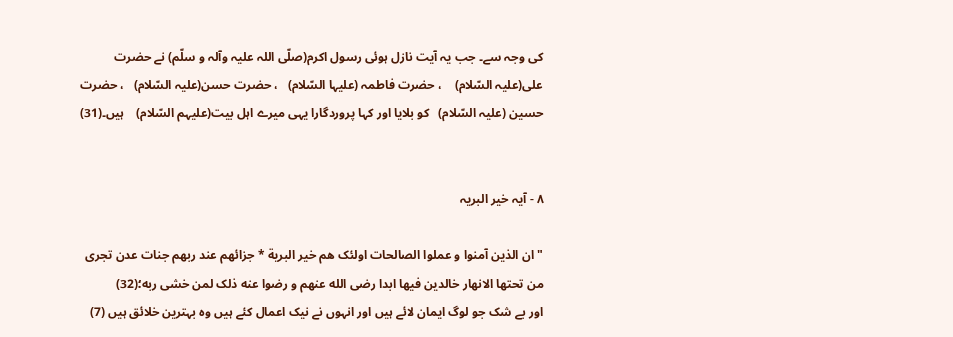کی وجہ سے۔ جب یہ آیت نازل ہوئی رسول اکرم(صلّی اللہ علیہ وآلہ و سلّم) نے حضرت علی(علیہ السّلام)    ، حضرت فاطمہ (علیہا السّلام)   ، حضرت حسن(علیہ السّلام)   ، حضرت حسین (علیہ السّلام)   کو بلایا اور کہا پروردگارا یہی میرے اہل بیت(علیہم السّلام)    ہیں۔(31)


۸ - آیہ خیر البریہ

"ان الذین‌ آمنوا و عملوا الصالحات اولئک هم خیر البریة * جزائهم عند ربهم جنات عدن تجری من تحتها الانهار خالدین فیها ابدا رضی الله عنهم و رضوا عنه ذلک لمن خشی ربه؛(32)
اور بے شک جو لوگ ایمان لائے ہیں اور انہوں نے نیک اعمال کئے ہیں وہ بہترین خلائق ہیں (7)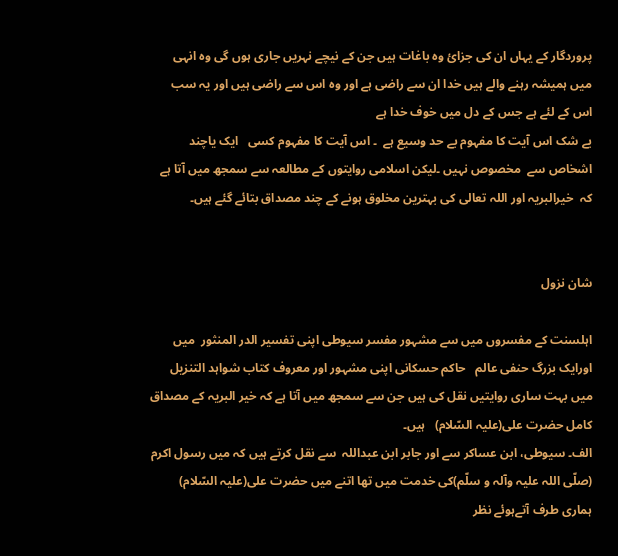پروردگار کے یہاں ان کی جزائ وہ باغات ہیں جن کے نیچے نہریں جاری ہوں گی وہ انہی میں ہمیشہ رہنے والے ہیں خدا ان سے راضی ہے اور وہ اس سے راضی ہیں اور یہ سب اس کے لئے ہے جس کے دل میں خوف خدا ہے
بے شک اس آیت کا مفہوم بے حد وسیع ہے  ۔ اس آیت کا مفہوم کسی   ایک یاچند اشخاص سے  مخصوص نہیں ۔لیکن اسلامی روایتوں کے مطالعہ سے سمجھ میں آتا ہے کہ  خیرالبریہ اور اللہ تعالی کی بہترین مخلوق ہونے کے چند مصداق بتائے گئے ہیں۔


شان نزول

اہلسنت کے مفسروں میں سے مشہور مفسر سیوطی اپنی تفسیر الدر المنثور  میں اورایک بزرگ حنفی عالم   حاکم حسکانی اپنی مشہور اور معروف کتاب شواہد التنزیل میں بہت ساری روایتیں نقل کی ہیں جن سے سمجھ میں آتا ہے کہ خیر البریہ کے مصداق کامل حضرت علی(علیہ السّلام)   ہیں۔
الف۔ سیوطی، ابن عساکر سے اور جابر ابن عبداللہ  سے نقل کرتے ہیں کہ میں رسول اکرم (صلّی اللہ علیہ وآلہ و سلّم)کی خدمت میں تھا اتنے میں حضرت علی(علیہ السّلام)   ہماری طرف آتےہوئے نظر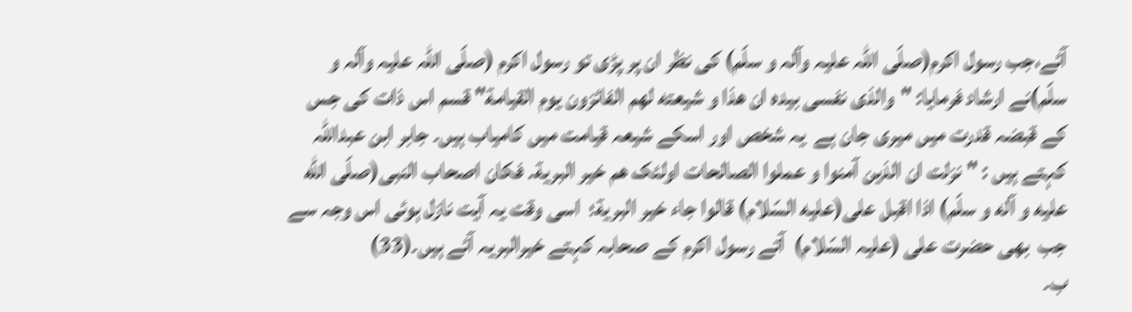آئے،جب رسول اکرم(صلّی اللہ علیہ وآلہ و سلّم) کی نظر ان پر پڑی تو رسول اکرم (صلّی اللہ علیہ وآلہ و سلّم)نے ارشاد فرمایا: "والذی نفسی بیده ان هذا و شیعته لهم الفائزون یوم القیامة" قسم اس ذات کی جس کے قبضہ قدرت میں میری جان ہے  یہ شخص اور اسکے شیعہ قیامت میں کامیاب ہیں۔ جابر ابن عبداللہ کہتے ہیں : "نزلت ان الذین‌ آمنوا و عملوا الصالحات اولئک هم خیر البریة. فکان اصحاب النبی(صلّی الله علیه و آله و سلّم) اذا اقبل علی(علیه السّلام) قالوا جاء خیر البریة؛  اسی وقت یہ آیت نازل ہوئی اس وجہ سے جب  بھی حضرت علی (علیہ السّلام)  آتے رسول اکرم کے صحابہ کہتے خیرالبریہ آئے ہیں۔(33)
ب۔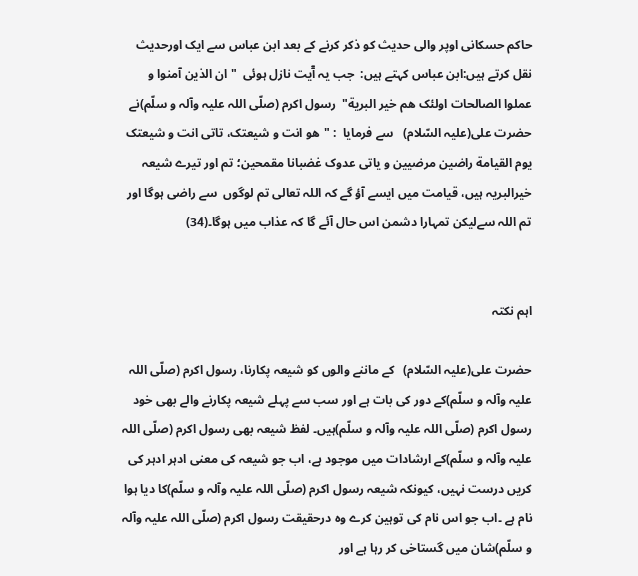حاکم حسکانی اوپر والی حدیث کو ذکر کرنے کے بعد ابن عباس سے ایک اورحدیث نقل کرتے ہیں:ابن عباس کہتے ہیں:  جب یہ آٓیت نازل ہوئی  "ان الذین‌ آمنوا و عملوا الصالحات اولئک هم خیر البریة"  رسول اکرم (صلّی اللہ علیہ وآلہ و سلّم)نے حضرت علی(علیہ السّلام)   سے فرمایا  : "هو انت و شیعتک، تاتی انت و شیعتک یوم القیامة راضین مرضیین و یاتی عدوک غضبانا مقمحین؛ تم اور تیرے شیعہ خیرالبریہ ہیں، قیامت میں ایسے آؤ گے کہ اللہ تعالی تم لوگوں  سے راضی ہوگا اور تم اللہ سےلیکن تمہارا دشمن اس حال آئے گا کہ عذاب میں ہوگا۔(34)


اہم نکتہ

حضرت علی(علیہ السّلام)   کے ماننے والوں کو شیعہ پکارنا، رسول اکرم (صلّی اللہ علیہ وآلہ و سلّم)کے دور کی بات ہے اور سب سے پہلے شیعہ پکارنے والے بھی خود رسول اکرم (صلّی اللہ علیہ وآلہ و سلّم)ہیں۔ لفظ شیعہ بھی رسول اکرم (صلّی اللہ علیہ وآلہ و سلّم)کے ارشادات میں موجود ہے، اب جو شیعہ کی معنی ادہر ادہر کی کریں درست نہیں، کیونکہ شیعہ رسول اکرم (صلّی اللہ علیہ وآلہ و سلّم)کا دیا ہوا نام ہے ۔اب جو اس نام کی توہین کرے وہ درحقیقت رسول اکرم (صلّی اللہ علیہ وآلہ و سلّم)شان میں گستاخی کر رہا ہے اور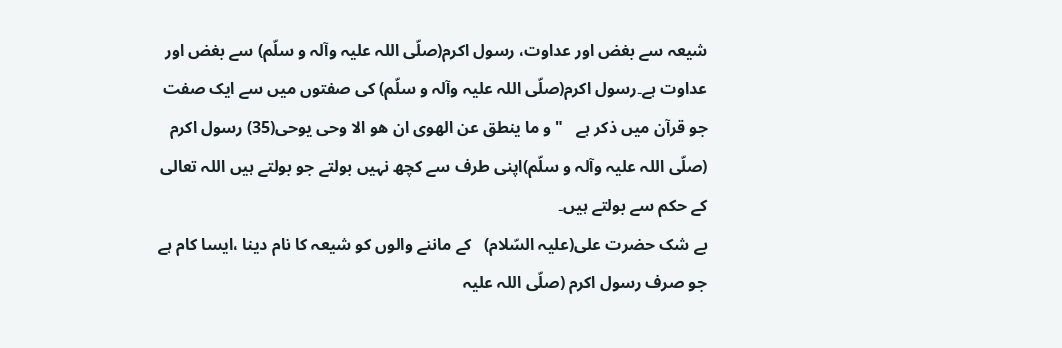شیعہ سے بغض اور عداوت، رسول اکرم(صلّی اللہ علیہ وآلہ و سلّم) سے بغض اور عداوت ہے۔رسول اکرم(صلّی اللہ علیہ وآلہ و سلّم) کی صفتوں میں سے ایک صفت جو قرآن میں ذکر ہے   "و ما ینطق عن الهوی ان هو الا وحی یوحی(35) رسول اکرم (صلّی اللہ علیہ وآلہ و سلّم)اپنی طرف سے کچھ نہیں بولتے جو بولتے ہیں اللہ تعالی کے حکم سے بولتے ہیں۔
بے شک حضرت علی(علیہ السّلام)   کے ماننے والوں کو شیعہ کا نام دینا ،ایسا کام ہے جو صرف رسول اکرم (صلّی اللہ علیہ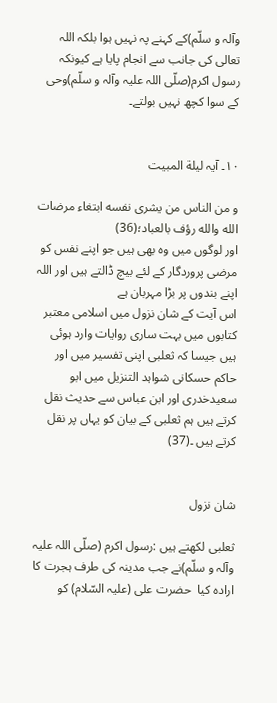وآلہ و سلّم)کے کہنے پہ نہیں ہوا بلکہ اللہ تعالی کی جانب سے انجام پایا ہے کیونکہ رسول اکرم(صلّی اللہ علیہ وآلہ و سلّم)وحی کے سوا کچھ نہیں بولتے۔


۱۰۔ آیہ لیلة المبیت

و من الناس من یشری نفسه ابتغاء مرضات الله والله رؤف بالعباد؛(36)
اور لوگوں میں وہ بھی ہیں جو اپنے نفس کو مرضی پروردگار کے لئے بیچ ڈالتے ہیں اور اللہ اپنے بندوں پر بڑا مہربان ہے
اس آیت کے شان نزول میں اسلامی معتبر  کتابوں میں بہت ساری روایات وارد ہوئی ہیں جیسا کہ ثعلبی اپنی تفسیر میں اور حاکم حسکانی شواہد التنزیل میں ابو سعیدخدری اور ابن عباس سے حدیث نقل کرتے ہیں ہم ثعلبی کے بیان کو یہاں پر نقل کرتے ہیں ۔(37)


شان نزول

ثعلبی لکھتے ہیں :رسول اکرم (صلّی اللہ علیہ وآلہ و سلّم)نے جب مدینہ کی طرف ہجرت کا ارادہ کیا  حضرت علی (علیہ السّلام) کو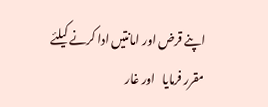اپنے قرض اور امانتیں ادا کرنے کیلئے مقرر فرمایا   اور غار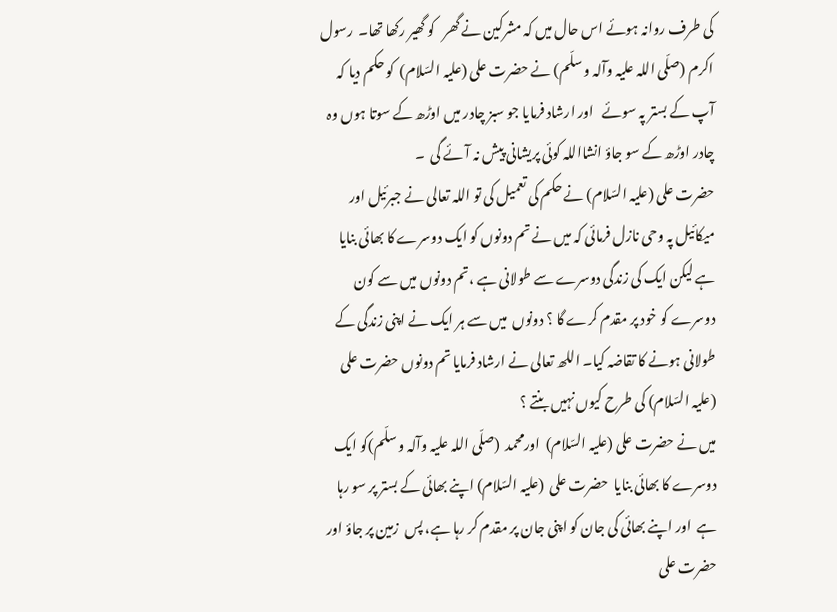کی طرف روانہ ہوئے اس حال میں کہ مشرکین نے گھر   کو گھیر رکھا تھا۔  رسول اکرم (صلّی اللہ علیہ وآلہ و سلّم) نے حضرت علی (علیہ السّلام)  کو حکم دیا کہ آپ کے بستر پہ سوئے   اور ارشاد فرمایا جو سبز چادر میں اوڑھ کے سوتا ہوں وہ چادر اوڑھ کے سو جاؤ انشااللہ کوئی پریشانی پیش نہ آئے گی  ۔
حضرت علی (علیہ السّلام) نے حکم کی تعمیل کی تو اللہ تعالی نے جبرئیل اور میکائیل پہ وحی نازل فرمائی کہ میں نے تم دونوں کو ایک دوسرے کا بھائی بنایا ہے لیکن ایک کی زندگی دوسرے سے طولانی ہے ،تم دونوں میں سے کون دوسرے کو خود پر مقدم کرے گا ؟ دونوں  میں سے ہر ایک نے اپنی زندگی کے طولانی ہونے کا تقاضہ کیا۔ اللھ تعالی نے ارشاد فرمایا تم دونوں حضرت علی (علیہ السّلام) کی طرح کیوں نہیں بنتے ؟
میں نے حضرت علی (علیہ السّلام)  اورمحمد  (صلّی اللہ علیہ وآلہ و سلّم)کو ایک دوسرے کا بھائی بنایا  حضرت علی  (علیہ السّلام) اپنے بھائی کے بستر پر سو رہا ہے  اور اپنے بھائی کی جان کو اپنی جان پر مقدم کر رہا ہے، پس  زمین پر جاؤ اور حضرت علی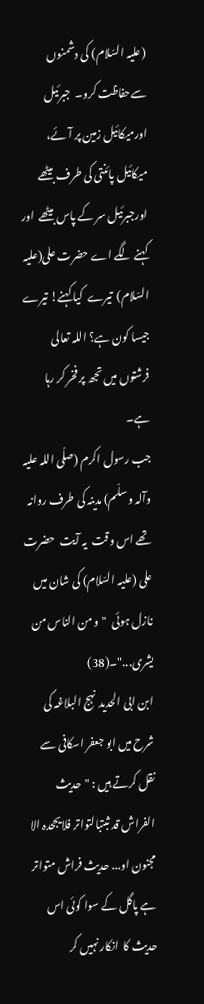(علیہ السّلام) کی دشمنوں سےحفاظت کرو۔  جبرئیل اورمیکائیل زمین پر آئے،  میکائیل پائنتی کی طرف بیٹھے  اورجبرئیل سر کے پاس بیٹھے  اور کہنے لگے اے حضرت علی(علیہ السّلام)  تیرے  کیا کہنے! تیرے جیسا کون ہے؟ اللہ تعالی فرشتوں میں تجھ پر فخر کر رہا ہے۔
جب رسول اکرم (صلّی اللہ علیہ وآلہ و سلّم) مدینہ کی طرف روانہ تھے اس وقت  یہ آیت  حضرت علی (علیہ السّلام) کی شان میں نازل ہوئی  "و من الناس من یشری..."۔(38)
ابن ابی الحدید نہج البلاغہ کی شرح میں ابو جعفر اسکافی سے نقل کرتے ہیں : "حدیث الفراش قد ثبتبالتواتر فلایجحدہ الا مجنون او... حدیث فراش متواتر ہے پاگل کے سوا کوئی اس حدیث کا  انکار نہیں کر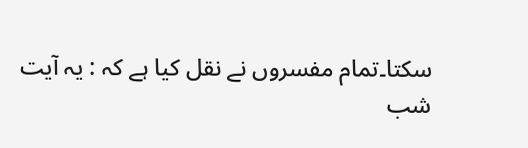سکتا۔تمام مفسروں نے نقل کیا ہے کہ : یہ آیت شب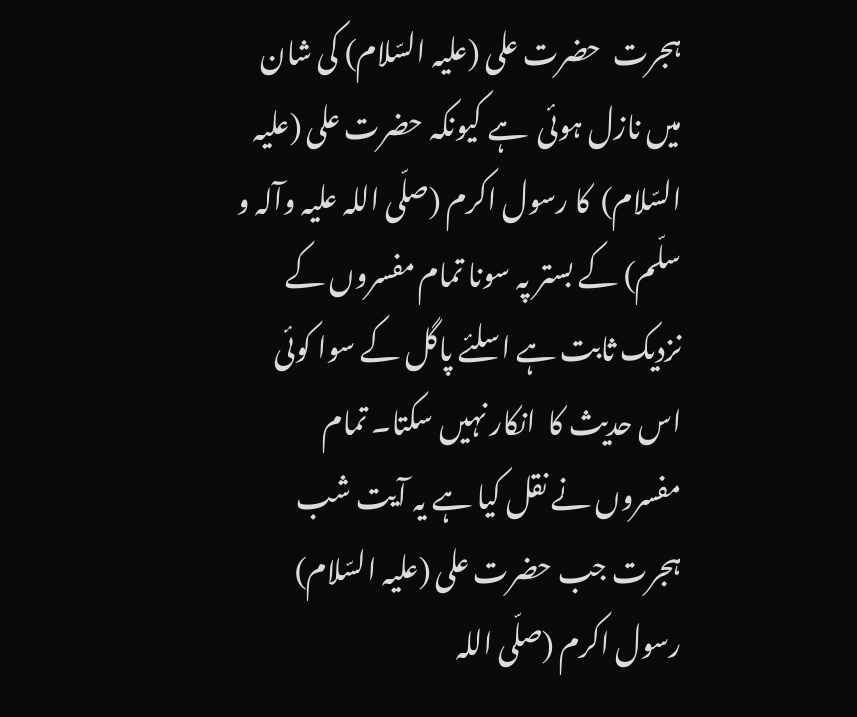ہجرت  حضرت علی (علیہ السّلام) کی شان میں نازل ہوئی  ہے کیونکہ حضرت علی (علیہ السّلام)  کا رسول اکرم (صلّی اللہ علیہ وآلہ و سلّم) کے بستر پہ سونا تمام مفسروں کے نزدیک ثابت ہے اسلئے پاگل کے سوا کوئی اس حدیث کا  انکار نہیں سکتا۔ تمام مفسروں نے نقل کیا ہے یہ آیت شب ہجرت جب حضرت علی (علیہ السّلام)  رسول اکرم (صلّی اللہ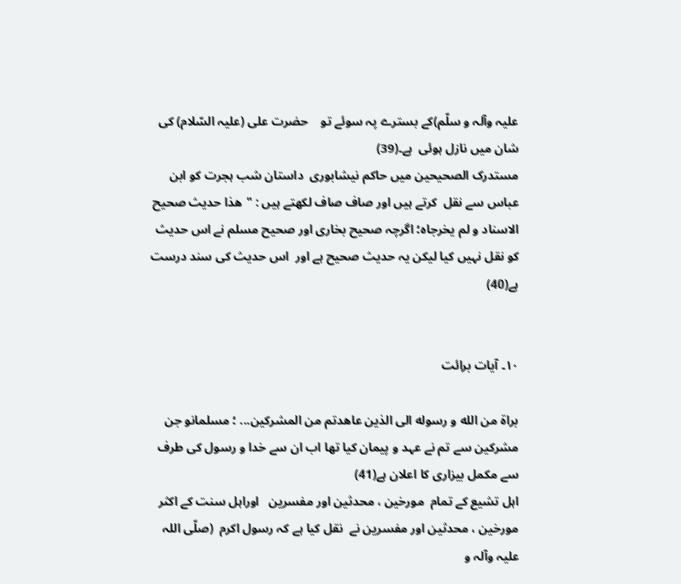علیہ وآلہ و سلّم)کے بسترے پہ سوئے تو    حضرت علی (علیہ السّلام) کی شان میں نازل ہوئی  ہے۔(39)
مستدرک الصحیحین میں حاکم نیشابوری  داستان شب ہجرت کو ابن عباس سے نقل  کرتے ہیں اور صاف صاف لکھتے ہیں : "هذا حدیث صحیح الاسناد و لم یخرجاه؛ اگرچہ صحیح بخاری اور صحیح مسلم نے اس حدیث کو نقل نہیں کیا لیکن یہ حدیث صحیح ہے اور  اس حدیث کی سند درست ہے(40)


۱۰۔ آیات برائت

براة من الله و رسوله الی الذین عاهدتم من المشرکین... ؛ مسلمانو جن مشرکین سے تم نے عہد و پیمان کیا تھا اب ان سے خدا و رسول کی طرف سے مکمل بیزاری کا اعلان ہے(41)
اہل تشیع کے تمام  مورخین ، محدثین اور مفسرین   اوراہل سنت کے اکثر مورخین ، محدثین اور مفسرین نے  نقل کیا ہے کہ رسول اکرم  (صلّی اللہ علیہ وآلہ و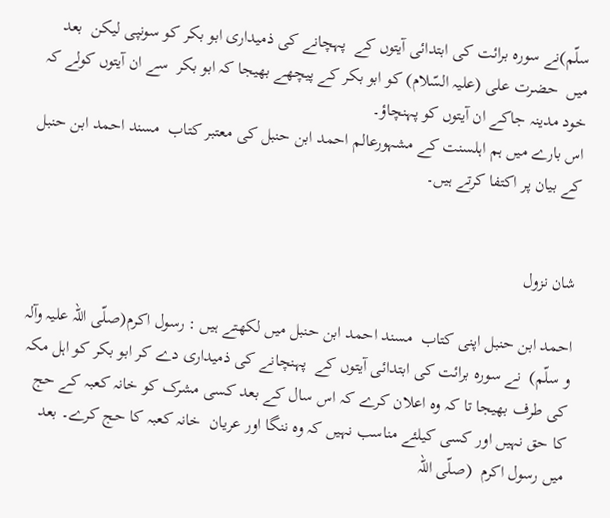سلّم)نے سورہ برائت کی ابتدائی آیتوں کے  پہچانے کی ذمیداری ابو بکر کو سونپی لیکن  بعد میں  حضرت علی (علیہ السّلام) کو ابو بکر کے پیچھے بھیجا کہ ابو بکر  سے ان آیتوں کولے کہ خود مدینہ جاکے ان آیتوں کو پہنچاؤ۔
اس بارے میں ہم اہلسنت کے مشہورعالم احمد ابن حنبل کی معتبر کتاب  مسند احمد ابن حنبل کے بیان پر اکتفا کرتے ہیں۔


شان نزول

احمد ابن حنبل اپنی کتاب  مسند احمد ابن حنبل میں لکھتے ہیں : رسول اکرم(صلّی اللہ علیہ وآلہ و سلّم)  نے سورہ برائت کی ابتدائی آیتوں کے  پہنچانے کی ذمیداری دے کر ابو بکر کو اہل مکہ کی طرف بھیجا تا کہ وہ اعلان کرے کہ اس سال کے بعد کسی مشرک کو خانہ کعبہ کے حج کا حق نہیں اور کسی کیلئے مناسب نہیں کہ وہ ننگا اور عریان  خانہ کعبہ کا حج کرے۔ بعد میں رسول اکرم  (صلّی اللہ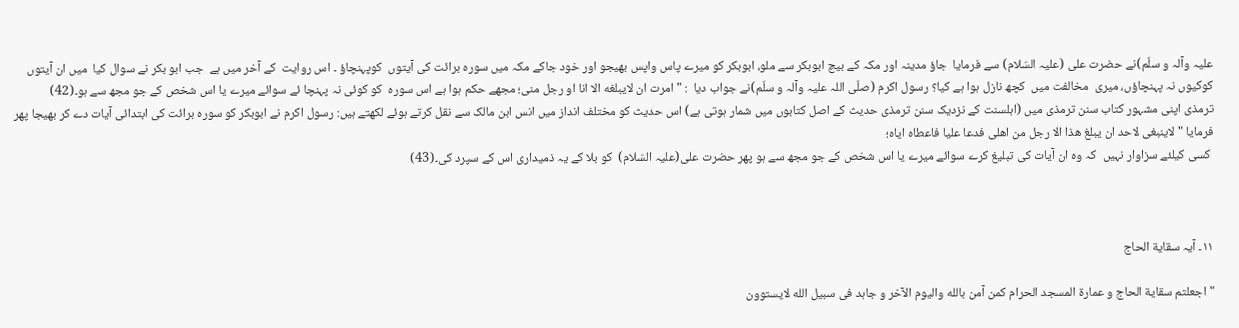علیہ وآلہ و سلّم)نے حضرت علی (علیہ السّلام) سے فرمایا  جاؤ مدینہ اور مکہ کے بیچ ابوبکر سے ملو، ابوبکر کو میرے پاس واپس بھیجو اور خود جاکے مکہ میں سورہ برائت کی آیتوں  کوپہنچاؤ ۔ اس روایت  کے آخر میں ہے  جب ابو بکر نے سوال کیا  میں ان آیتوں کوکیوں نہ پہنچاؤں، میری  مخالفت میں  کچھ نازل ہوا ہے کیا؟ رسول اکرم (صلّی اللہ علیہ وآلہ و سلّم)نے جواب دیا  : "امرت ان لایبلغه الا انا او رجل منی؛ مجھے حکم ہوا ہے اس سورہ  کو کوئی نہ پہنچا ئے سوائے میرے یا اس شخص کے جو مجھ سے ہو۔(42)
ترمذی اپنی مشہور کتاب سنن ترمذی میں (اہلسنت کے نزدیک سنن ترمذی حدیث کے اصل کتابوں میں شمار ہوتی ہے) اس حدیث کو مختلف انداز میں انس ابن مالک سے نقل کرتے ہوئے لکھتے ہیں: رسول اکرم نے ابوبکر کو سورہ برائت کی ابتدائی آیات دے کر بھیجا پھر فرمایا "لاینبغی لاحد ان یبلغ هذا الا رجل من اهلی فدعا علیا فاعطاه ایاه؛
 کسی کیلئے سزاوار نہیں  کہ وہ ان آیات کی تبلیغ کرے سوائے میرے یا اس شخص کے جو مجھ سے ہو پھر حضرت علی(علیہ السّلام)  کو بلا کے یہ ذمیداری اس کے سپرد کی۔(43)



۱۱۔ آیہ سقایة الحاج

"اجعلتم سقایة الحاج و عمارة المسجد الحرام کمن‌ آمن بالله والیوم الآخر و جاہد فی سبیل الله لایستوون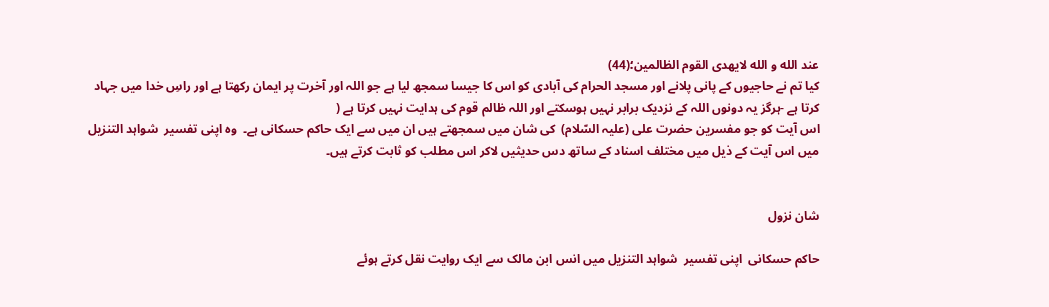عند الله و الله لایهدی القوم الظالمین؛(44)
کیا تم نے حاجیوں کے پانی پلانے اور مسجد الحرام کی آبادی کو اس کا جیسا سمجھ لیا ہے جو اللہ اور آخرت پر ایمان رکھتا ہے اور راسِ خدا میں جہاد کرتا ہے -ہرگز یہ دونوں اللہ کے نزدیک برابر نہیں ہوسکتے اور اللہ ظالم قوم کی ہدایت نہیں کرتا ہے (
اس آیت کو جو مفسرین حضرت علی (علیہ السّلام)  کی شان میں سمجھتے ہیں ان میں سے ایک حاکم حسکانی ہے۔  وہ اپنی تفسیر  شواہد التنزیل میں اس آیت کے ذیل میں مختلف اسناد کے ساتھ دس حدیثیں لاکر اس مطلب کو ثابت کرتے ہیں۔


شان نزول

حاکم حسکانی  اپنی تفسیر  شواہد التنزیل میں انس ابن مالک سے ایک روایت نقل کرتے ہوئے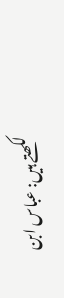لکھتے ہیں: عباس ابن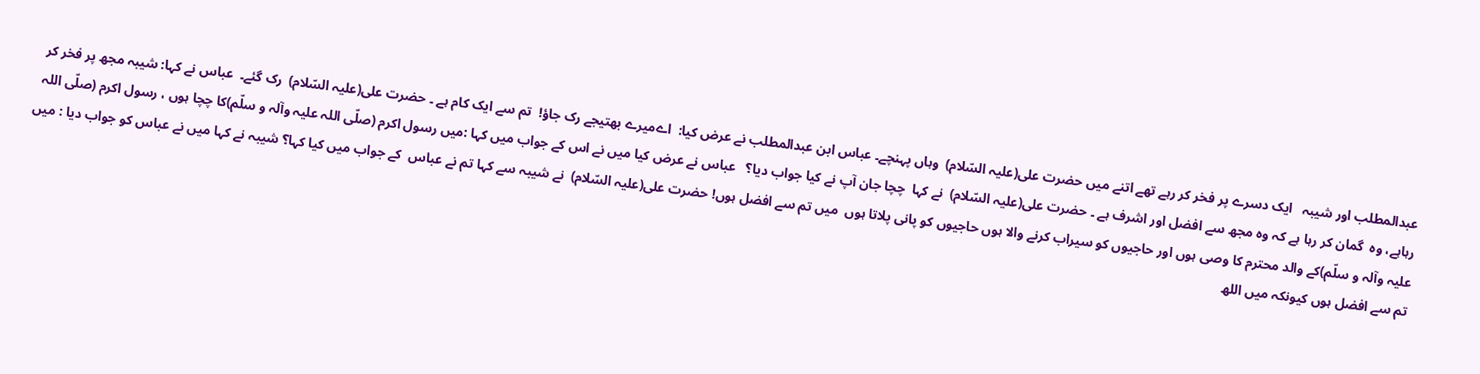عبدالمطلب اور شیبہ   ایک دسرے پر فخر کر رہے تھے اتنے میں حضرت علی(علیہ السّلام)  وہاں پہنچے۔ عباس ابن عبدالمطلب نے عرض کیا:  اےمیرے بھتیجے رک جاؤ!  تم سے ایک کام ہے ۔ حضرت علی(علیہ السّلام)  رک گئے۔  عباس نے کہا: شیبہ مجھ پر فخر کر رہاہے، وہ  گمان کر رہا ہے کہ وہ مجھ سے افضل اور اشرف ہے ۔ حضرت علی(علیہ السّلام)  نے کہا  چچا جان آپ نے کیا جواب دیا؟   عباس نے عرض کیا میں نے اس کے جواب میں کہا :میں رسول اکرم (صلّی اللہ علیہ وآلہ و سلّم)کا چچا ہوں ، رسول اکرم (صلّی اللہ علیہ وآلہ و سلّم)کے والد محترم کا وصی ہوں اور حاجیوں کو سیراب کرنے والا ہوں حاجیوں کو پانی پلاتا ہوں  میں تم سے افضل ہوں! حضرت علی(علیہ السّلام)  نے شیبہ سے کہا تم نے عباس  کے جواب میں کیا کہا؟ شیبہ نے کہا میں نے عباس کو جواب دیا : میں تم سے افضل ہوں کیونکہ میں اللھ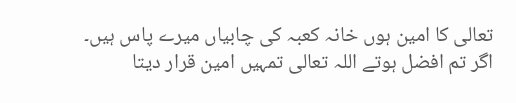تعالی کا امین ہوں خانہ کعبہ کی چابیاں میرے پاس ہیں۔ اگر تم افضل ہوتے اللہ تعالی تمہیں امین قرار دیتا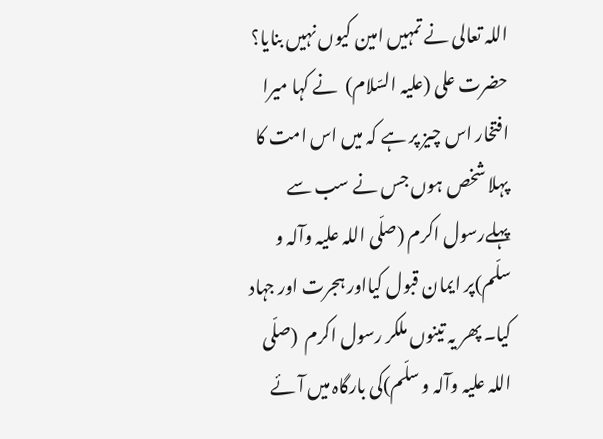اللہ تعالی نے تمہیں امین کیوں نہیں بنایا؟ حضرت علی (علیہ السّلام)  نے کہا میرا افتخار اس چیز پر ہے کہ میں اس امت کا پہلا شخص ہوں جس نے سب سے   پہلےرسول اکرم (صلّی اللہ علیہ وآلہ و سلّم)پر ایمان قبول کیااور ہجرت اور جہاد کیا۔ پھر یہ تینوں ملکر رسول اکرم  (صلّی اللہ علیہ وآلہ و سلّم)کی بارگاہ میں آئے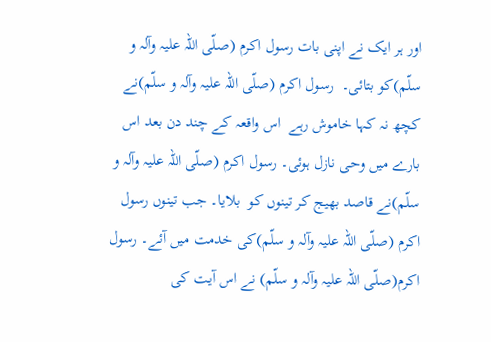اور ہر ایک نے اپنی بات رسول اکرم (صلّی اللہ علیہ وآلہ و سلّم)کو بتائی۔  رسول اکرم (صلّی اللہ علیہ وآلہ و سلّم)نے کچھ نہ کہا خاموش رہے  اس واقعہ کے چند دن بعد اس بارے میں وحی نازل ہوئی۔ رسول اکرم (صلّی اللہ علیہ وآلہ و سلّم)نے قاصد بھیج کر تینوں کو  بلایا۔ جب تینوں رسول اکرم (صلّی اللہ علیہ وآلہ و سلّم)کی خدمت میں آئے۔ رسول اکرم(صلّی اللہ علیہ وآلہ و سلّم) نے اس آیت کی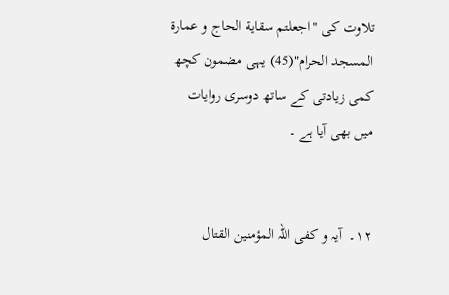تلاوت کی "اجعلتم سقایة الحاج و عمارة المسجد الحرام"(45) یہی مضمون کچھ کمی زیادتی کے ساتھ دوسری روایات میں بھی آیا ہے ۔


۱۲۔  آیہ و کفی اللہ المؤمنین القتال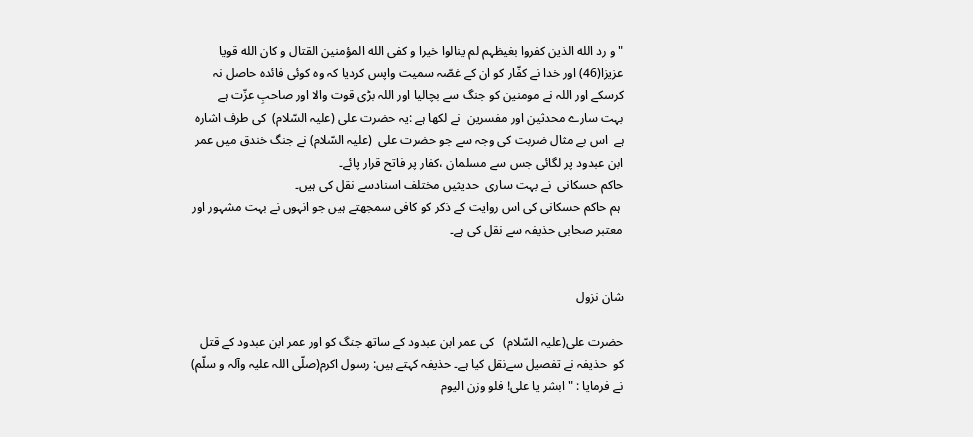"و رد الله الذین کفروا بغیظہم لم ینالوا خیرا و کفی الله المؤمنین القتال و کان الله قویا عزیزا(46) اور خدا نے کفّار کو ان کے غصّہ سمیت واپس کردیا کہ وہ کوئی فائدہ حاصل نہ کرسکے اور اللہ نے مومنین کو جنگ سے بچالیا اور اللہ بڑی قوت والا اور صاحبِ عزّت ہے
بہت سارے محدثین اور مفسرین  نے لکھا ہے :یہ حضرت علی (علیہ السّلام)  کی طرف اشارہ ہے  اس بے مثال ضربت کی وجہ سے جو حضرت علی  (علیہ السّلام) نے جنگ خندق میں عمر ابن عبدود پر لگائی جس سے مسلمان ،کفار پر فاتح قرار پائے۔
حاکم حسکانی  نے بہت ساری  حدیثیں مختلف اسنادسے نقل کی ہیں۔
 ہم حاکم حسکانی کی اس روایت کے ذکر کو کافی سمجھتے ہیں جو انہوں نے بہت مشہور اور معتبر صحابی حذیفہ سے نقل کی ہے۔


شان نزول

حضرت علی(علیہ السّلام)   کی عمر ابن عبدود کے ساتھ جنگ کو اور عمر ابن عبدود کے قتل کو  حذیفہ نے تفصیل سےنقل کیا ہے۔ حذیفہ کہتے ہیں: رسول اکرم(صلّی اللہ علیہ وآلہ و سلّم) نے فرمایا : "ابشر یا علی! فلو وزن الیوم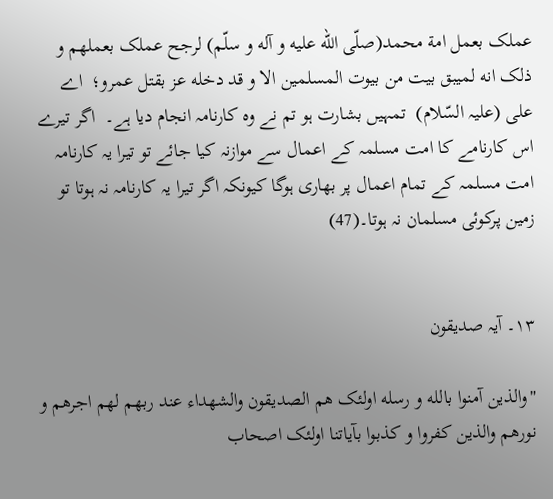عملک بعمل ‌امة محمد(صلّی الله علیه و آله و سلّم) لرجح عملک بعملهم و ذلک انه لمیبق بیت من بیوت المسلمین الا و قد دخله عز بقتل عمرو؛  اے  علی (علیہ السّلام)  تمہیں بشارت ہو تم نے وہ کارنامہ انجام دیا ہے۔  اگر تیرے اس کارنامے کا امت مسلمہ کے اعمال سے موازنہ کیا جائے تو تیرا یہ کارنامہ امت مسلمہ کے تمام اعمال پر بھاری ہوگا کیونکہ اگر تیرا یہ کارنامہ نہ ہوتا تو زمین پرکوئی مسلمان نہ ہوتا۔(47)


۱۳۔ آیہ صدیقون

"والذین‌ آمنوا بالله و رسله اولئک هم الصدیقون والشهداء عند ربهم لهم اجرهم و نورهم والذین کفروا و کذبوا بآیاتنا اولئک اصحاب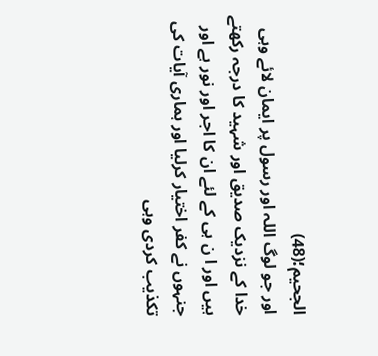الجحیم؛(48)
اور جو لوگ اللہ اور رسول پر ایمان لائے وہی خدا کے نزدیک صدیق اور شہید کا درجہ رکھتے ہیں اور ا ن ہی کے لئے ان کا اجر اور نور ہے اور جنہوں نے کفر اختیار کرلیا اور ہماری آیات کی تکذیب کردی وہی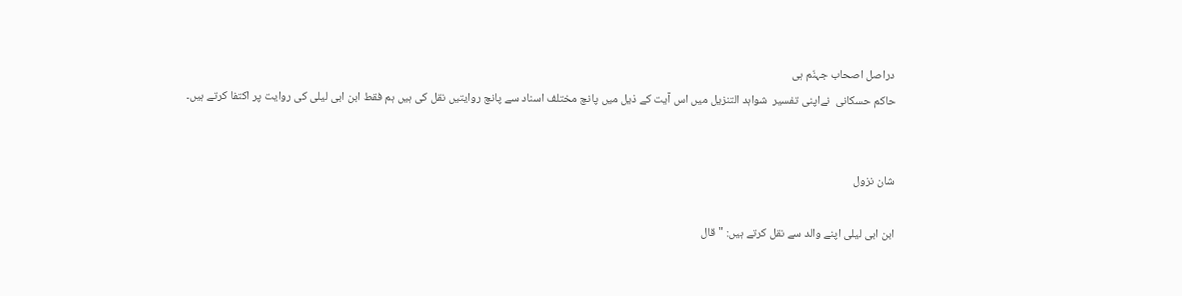دراصل اصحاب جہنّم ہی
حاکم حسکانی  نےاپنی تفسیر  شواہد التنزیل میں اس آیت کے ذیل میں پانچ مختلف اسناد سے پانچ روایتیں نقل کی ہیں ہم فقط ابن ابی لیلی کی روایت پر اکتفا کرتے ہیں۔


شان نزول

ابن ابی لیلی اپنے والد سے نقل کرتے ہیں: "قال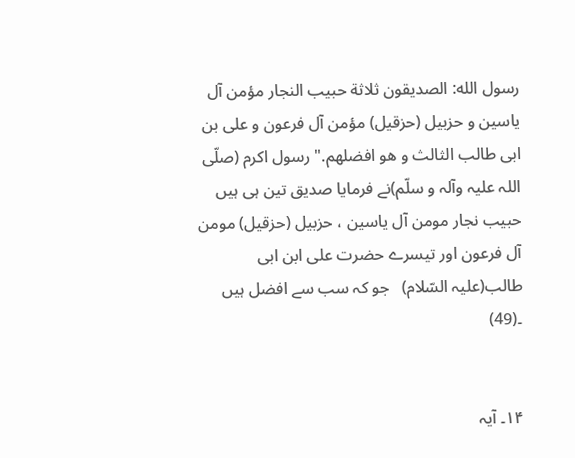رسول الله: الصدیقون ثلاثة حبیب النجار مؤمن آل یاسین و حزبیل (حزقیل) مؤمن آل فرعون و علی بن ابی طالب الثالث و هو افضلهم." رسول اکرم (صلّی اللہ علیہ وآلہ و سلّم)نے فرمایا صدیق تین ہی ہیں حبیب نجار مومن آل یاسین ، حزبیل (حزقیل) مومن آل فرعون اور تیسرے حضرت علی ابن ابی طالب(علیہ السّلام)   جو کہ سب سے افضل ہیں ۔(49)


۱۴۔ آیہ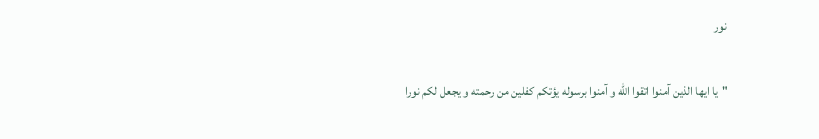نور

"یا ایها الذین آمنوا اتقوا الله و‌ آمنوا برسوله یؤتکم کفلین من رحمته و یجعل لکم نورا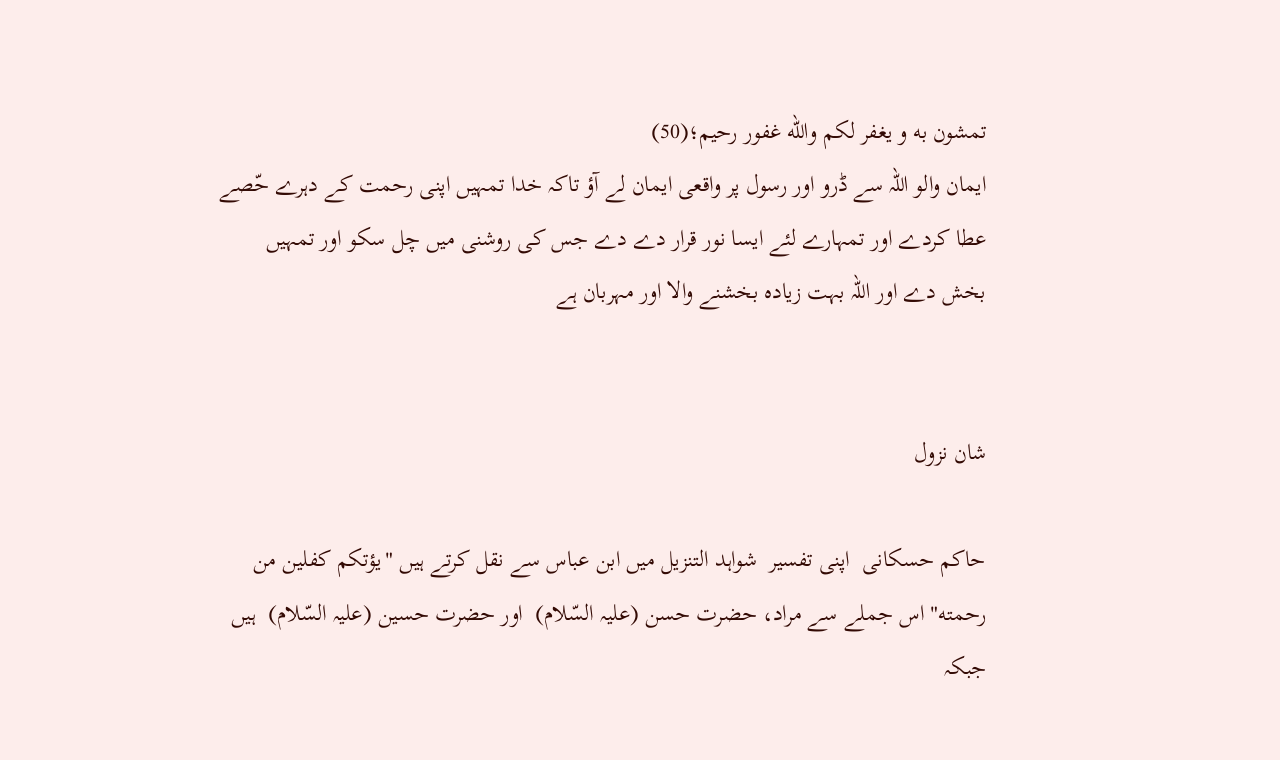تمشون به و یغفر لکم والله غفور رحیم؛‌(50)
ایمان والو اللہ سے ڈرو اور رسول پر واقعی ایمان لے آؤ تاکہ خدا تمہیں اپنی رحمت کے دہرے حّصے عطا کردے اور تمہارے لئے ایسا نور قرار دے دے جس کی روشنی میں چل سکو اور تمہیں بخش دے اور اللہ بہت زیادہ بخشنے والا اور مہربان ہے


شان نزول

حاکم حسکانی  اپنی تفسیر  شواہد التنزیل میں ابن عباس سے نقل کرتے ہیں "یؤتکم کفلین من رحمته" اس جملے سے مراد، حضرت حسن (علیہ السّلام)  اور حضرت حسین (علیہ السّلام)  ہیں جبکہ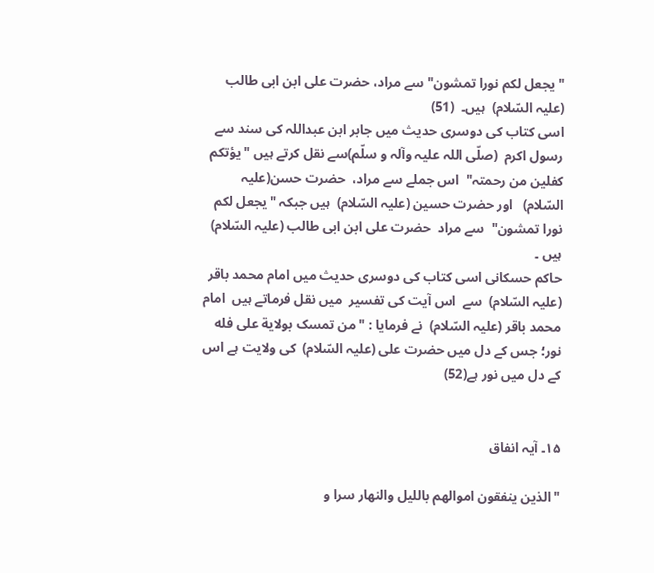"یجعل لکم نورا تمشون" سے مراد، حضرت علی ابن ابی طالب (علیہ السّلام)  ہیں۔  (51)
اسی کتاب کی دوسری حدیث میں جابر ابن عبداللہ کی سند سے رسول اکرم  (صلّی اللہ علیہ وآلہ و سلّم)سے نقل کرتے ہیں "یؤتکم کفلین من رحمتہ"  اس جملے سے مراد،  حضرت حسن(علیہ السّلام)   اور حضرت حسین (علیہ السّلام)  ہیں جبکہ "یجعل لکم نورا تمشون"  سے مراد  حضرت علی ابن ابی طالب (علیہ السّلام)  ہیں ۔
حاکم حسکانی اسی کتاب کی دوسری حدیث میں امام محمد باقر (علیہ السّلام)  سے  اس آیت کی تفسیر  میں نقل فرماتے ہیں  امام محمد باقر (علیہ السّلام)  نے فرمایا : "من تمسک بولایة علی فله نور؛ جس کے دل میں حضرت علی (علیہ السّلام)  کی ولایت ہے اس کے دل میں نور ہے(52)


۱۵۔ آیہ انفاق

"الذین ینفقون‌ اموالهم باللیل والنهار سرا و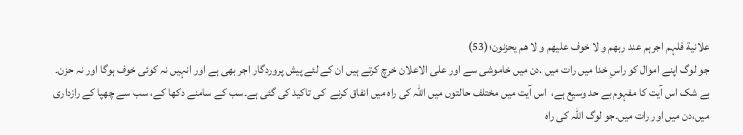علانیة فلہم اجرہم عند ربهم و لا خوف علیهم و لا هم یحزنون؛(53)
جو لوگ اپنے اموال کو راسِ خدا میں رات میں .دن میں خاموشی سے اور علی الاعلان خرچ کرتے ہیں ان کے لئے پیش پروردگار اجر بھی ہے اور انہیں نہ کوئی خوف ہوگا اور نہ حزن۔
بے شک اس آیت کا مفہوم بے حد وسیع ہے،  اس آیت میں مختلف حالتوں میں اللہ کی راہ میں انفاق کرنے  کی تاکید کی گئی ہے۔سب کے سامنے دکھا کے، سب سے چھپا کے رازداری میں،دن میں اور رات میں۔جو لوگ اللہ کی راہ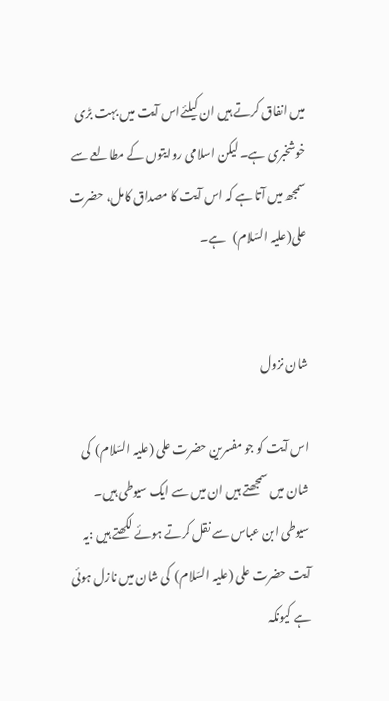میں انفاق کرتے ہیں ان کیلئےاس آیت میں بہت بڑی خوشخبری ہے۔ لیکن اسلامی روایتوں کے مطالعے سے سمجھ میں آتا ہے کہ اس آیت کا مصداق کامل، حضرت علی(علیہ السّلام)   ہے۔


شان نزول

اس آیت کو جو مفسرین حضرت علی (علیہ السّلام)  کی شان میں سمجھتے ہیں ان میں سے ایک سیوطی ہیں۔ سیوطی ابن عباس سے نقل کرتے ہوئے لکھتے ہیں :یہ آیت حضرت علی (علیہ السّلام)  کی شان میں نازل ہوئی ہے کیونکہ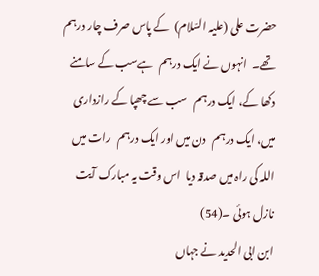حضرت علی (علیہ السّلام)  کے پاس صرف چار درہم تھے۔  انہوں نے ایک درہم   ہےسب کے سامنے دکھا کے، ایک درہم   سب سے چھپا کے رازداری میں، ایک درہم   دن میں اور ایک درہم   رات میں اللہ کی راہ میں صدقہ دیا  اس وقت یہ مبارک آیت نازل ہوئی ۔(54)
ابن ابی الحدید نے جہاں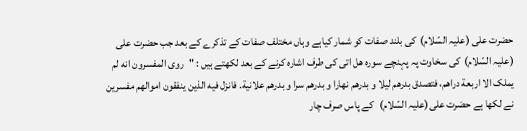حضرت علی (علیہ السّلام)  کی بلند صفات کو شمار کیاہے وہاں مختلف صفات کے تذکرے کے بعد جب حضرت علی (علیہ السّلام)  کی سخاوت پہ پہنچے سورہ ھل اتی کی طرف اشارہ کرنے کے بعد لکھتے ہیں : "روی المفسرون انه لم یملک الا اربعة دراهم، فتصدق بدرهم لیلا و بدرهم نهارا و بدرهم سرا و بدرهم علانیة. فانزل فیه الذین ینفقون‌ اموالهم مفسرین نے لکھا ہے حضرت علی(علیہ السّلام)   کے پاس صرف چار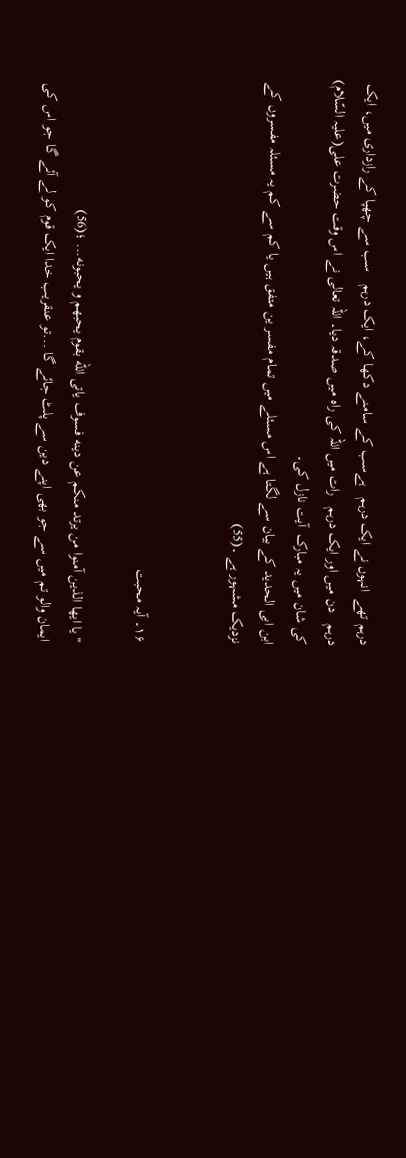درہم تھے  انہوں نے ایک درہم   ہےسب کے سامنے دکھا کے، ایک درہم   سب سے چھپا کے رازداری میں، ایک درہم   دن میں اور ایک درہم   رات میں اللہ کی راہ میں صدقہ دیا۔ اللہ تعالی نے اس وقت حضرت علی(علیہ السّلام)   کی شان میں یہ مبارک  آیت نازل کی۔
ابن ابی الحدید کے بیان سے لگتا ہے اس مسئلے میں تمام مفسر ین متفق ہیں یا کم سے کم یہ مسئلہ مفسروں کے نزدیک مشہور ہے ۔(55)


۱۶۔ آیہ محبت

"یا ایها الذین‌ آمنوا من یرتد منکم عن دینه فسوف یاتی الله بقوم یحبهم و یحبونه... ؛‌(56)
ایمان والو تم میں سے جو بھی اپنے دین سے پلٹ جائے گا ...تو عنقریب خدا ایک قوم کو لے آئے گا جو اس کی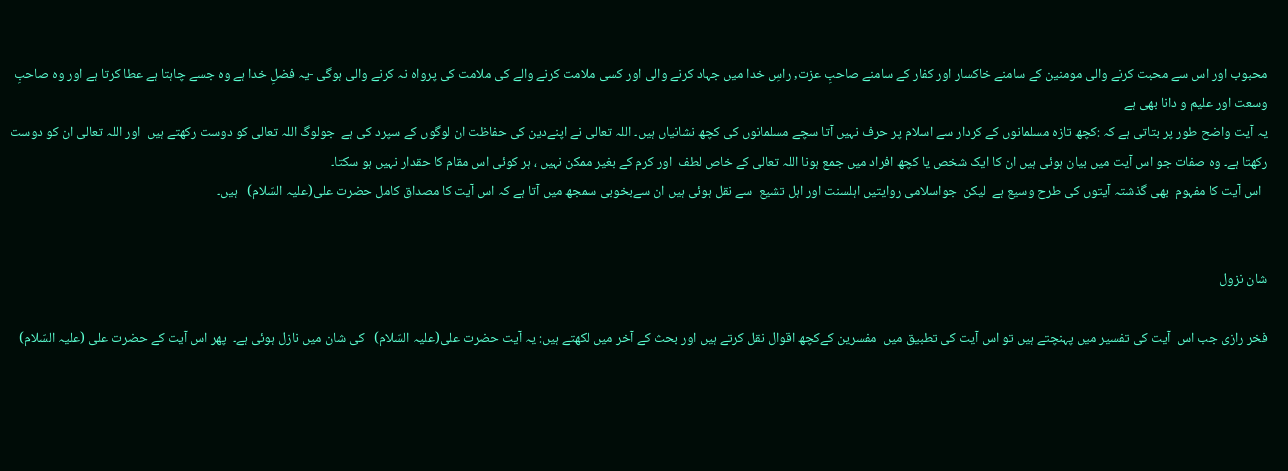محبوب اور اس سے محبت کرنے والی مومنین کے سامنے خاکسار اور کفار کے سامنے صاحبِ عزت, راسِ خدا میں جہاد کرنے والی اور کسی ملامت کرنے والے کی ملامت کی پرواہ نہ کرنے والی ہوگی -یہ فضلِ خدا ہے وہ جسے چاہتا ہے عطا کرتا ہے اور وہ صاحبِ وسعت اور علیم و دانا بھی ہے
یہ آیت واضح طور پر بتاتی ہے کہ :کچھ تازہ مسلمانوں کے کردار سے اسلام پر حرف نہیں آتا سچے مسلمانوں کی کچھ نشانیاں ہیں۔ اللہ تعالی نے اپنےدین کی حفاظت ان لوگوں کے سپرد کی ہے  جولوگ اللہ تعالی کو دوست رکھتے ہیں  اور اللہ تعالی ان کو دوست رکھتا ہے۔ وہ صفات جو اس آیت میں بیان ہوئی ہیں ان کا ایک شخص یا کچھ افراد میں جمع ہونا اللہ تعالی کے خاص لطف  اور کرم کے بغیر ممکن نہیں ، ہر کوئی اس مقام کا حقدار نہیں ہو سکتا۔
  اس آیت کا مفہوم  بھی گذشتہ آیتوں کی طرح وسیع ہے  لیکن  جواسلامی روایتیں اہلسنت اور اہل تشیع  سے نقل ہوئی ہیں ان سےبخوبی سمجھ میں آتا ہے کہ اس آیت کا مصداق کامل حضرت علی(علیہ السّلام)   ہیں۔


شان نزول

فخر رازی جب اس  آیت کی تفسیر میں پہنچتے ہیں تو اس آیت کی تطبیق میں  مفسرین کےکچھ اقوال نقل کرتے ہیں اور بحث کے آخر میں لکھتے ہیں: یہ آیت حضرت علی(علیہ السّلام)   کی شان میں نازل ہوئی ہے۔  پھر اس آیت کے حضرت علی (علیہ السّلام)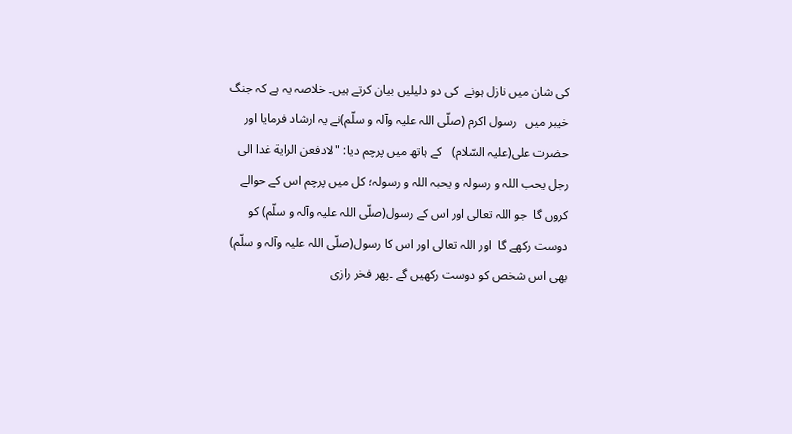کی شان میں نازل ہونے  کی دو دلیلیں بیان کرتے ہیں۔ خلاصہ یہ ہے کہ جنگ خیبر میں   رسول اکرم (صلّی اللہ علیہ وآلہ و سلّم)نے یہ ارشاد فرمایا اور حضرت علی(علیہ السّلام)   کے ہاتھ میں پرچم دیا: "لادفعن الرایة غدا الی رجل یحب اللہ و رسولہ و یحبہ اللہ و رسولہ؛ کل میں پرچم اس کے حوالے کروں گا  جو اللہ تعالی اور اس کے رسول(صلّی اللہ علیہ وآلہ و سلّم) کو دوست رکھے گا  اور اللہ تعالی اور اس کا رسول(صلّی اللہ علیہ وآلہ و سلّم) بھی اس شخص کو دوست رکھیں گے ۔پھر فخر رازی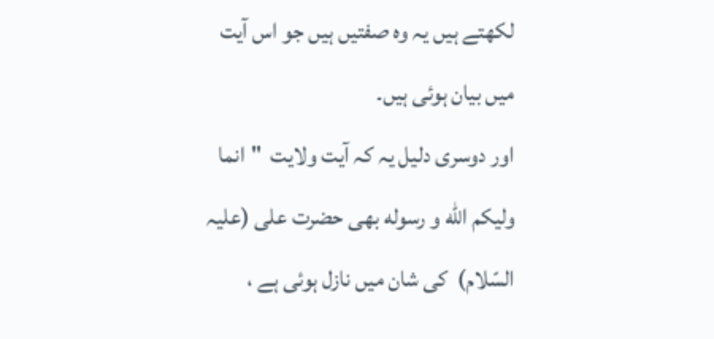لکھتے ہیں یہ وہ صفتیں ہیں جو اس آیت میں بیان ہوئی ہیں۔
اور دوسری دلیل یہ کہ آیت ولایت  "انما ولیکم الله و رسوله بھی حضرت علی (علیہ السّلام)  کی شان میں نازل ہوئی ہے ،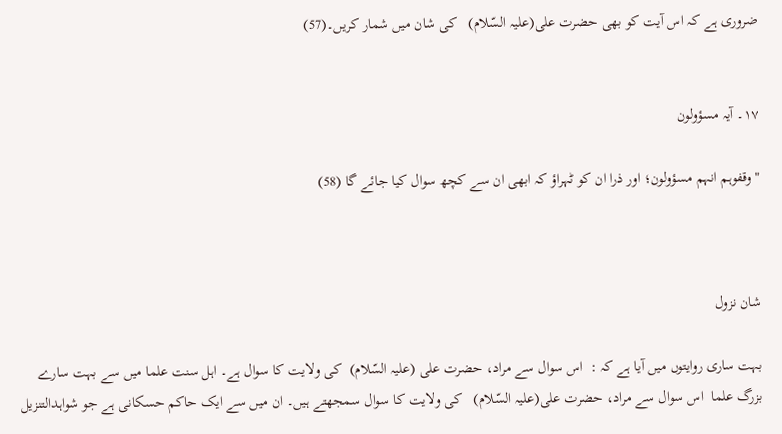ضروری ہے کہ اس آیت کو بھی حضرت علی(علیہ السّلام)   کی شان میں شمار کریں۔(57)


۱۷۔ آیہ مسؤولون

"وقفوہم انہم مسؤولون؛ اور ذرا ان کو ٹہراؤ کہ ابھی ان سے کچھ سوال کیا جائے گا (58)



شان نزول

بہت ساری روایتوں میں آیا ہے کہ :  اس سوال سے مراد، حضرت علی (علیہ السّلام)  کی ولایت کا سوال ہے۔ اہل سنت علما میں سے بہت سارے بزرگ علما  اس سوال سے مراد، حضرت علی(علیہ السّلام)   کی ولایت کا سوال سمجھتے ہیں۔ ان میں سے ایک حاکم حسکانی ہے جو شواہدالتنزیل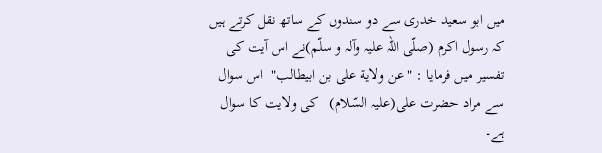میں ابو سعید خدری سے دو سندوں کے ساتھ نقل کرتے ہیں کہ رسول اکرم (صلّی اللہ علیہ وآلہ و سلّم)نے اس آیت کی تفسیر میں فرمایا : "عن ولایة علی بن ابیطالب"  اس سوال سے مراد حضرت علی(علیہ السّلام)   کی ولایت کا سوال ہے۔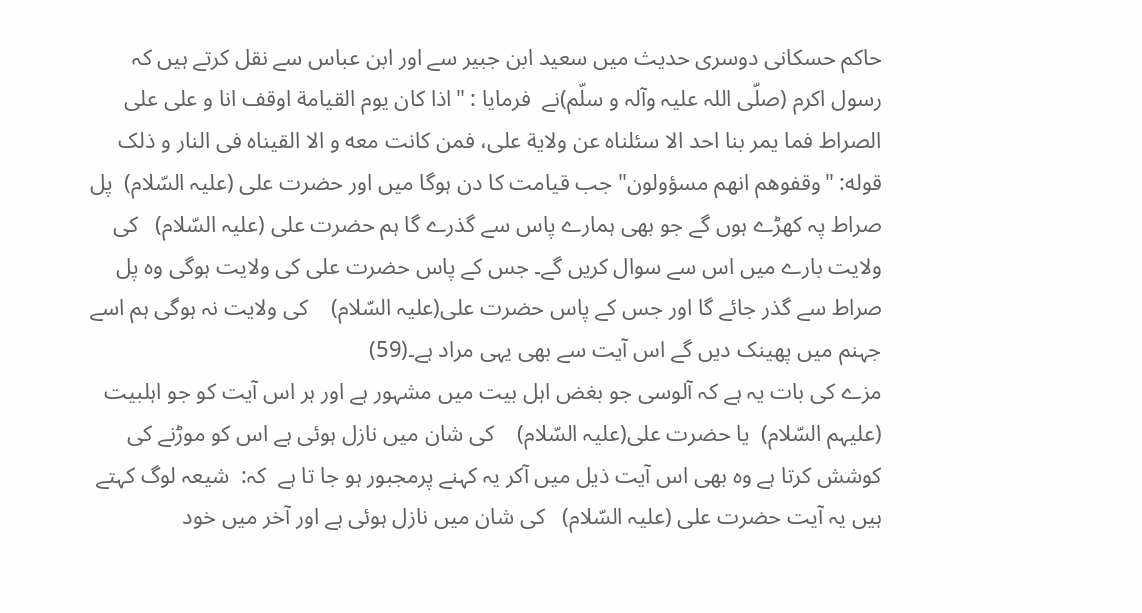حاکم حسکانی دوسری حدیث میں سعید ابن جبیر سے اور ابن عباس سے نقل کرتے ہیں کہ رسول اکرم (صلّی اللہ علیہ وآلہ و سلّم)نے  فرمایا : "اذا کان یوم القیامة اوقف انا و علی علی الصراط فما یمر بنا احد الا سئلناه عن ولایة علی، فمن کانت معه و الا القیناه فی النار و ذلک قوله: "وقفوهم انهم مسؤولون" جب قیامت کا دن ہوگا میں اور حضرت علی (علیہ السّلام)  پل صراط پہ کھڑے ہوں گے جو بھی ہمارے پاس سے گذرے گا ہم حضرت علی (علیہ السّلام)   کی ولایت بارے میں اس سے سوال کریں گے۔ جس کے پاس حضرت علی کی ولایت ہوگی وہ پل صراط سے گذر جائے گا اور جس کے پاس حضرت علی(علیہ السّلام)    کی ولایت نہ ہوگی ہم اسے جہنم میں پھینک دیں گے اس آیت سے بھی یہی مراد ہے۔(59)
مزے کی بات یہ ہے کہ آلوسی جو بغض اہل بیت میں مشہور ہے اور ہر اس آیت کو جو اہلبیت (علیہم السّلام)  یا حضرت علی(علیہ السّلام)    کی شان میں نازل ہوئی ہے اس کو موڑنے کی کوشش کرتا ہے وہ بھی اس آیت ذیل میں آکر یہ کہنے پرمجبور ہو جا تا ہے  کہ:  شیعہ لوگ کہتے ہیں یہ آیت حضرت علی (علیہ السّلام)   کی شان میں نازل ہوئی ہے اور آخر میں خود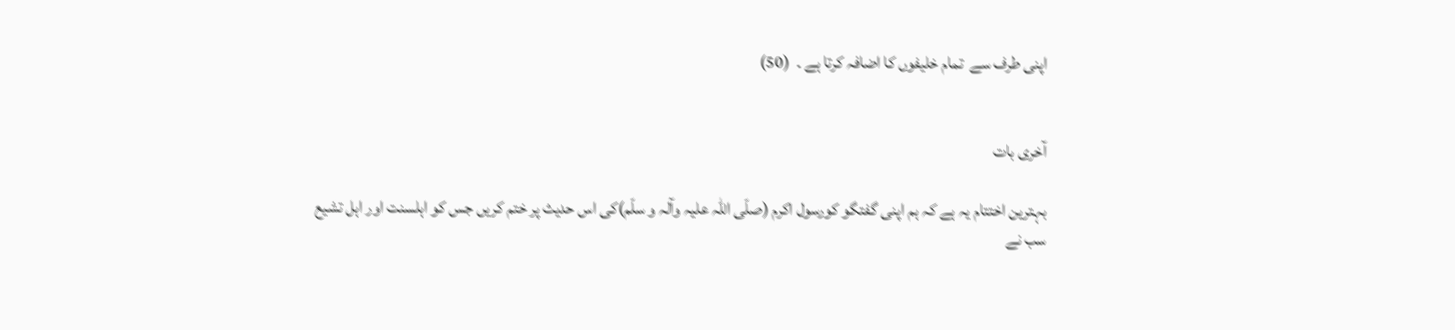اپنی طرف سے  تمام خلیفوں کا اضافہ کرتا ہے ۔  (50)


آخری بات

بہترین اختتام یہ ہے کہ ہم اپنی گفتگو کورسول اکرم (صلّی اللہ علیہ وآلہ و سلّم)کی اس حدیث پر ختم کریں جس کو اہلسنت اور اہل تشیع سب نے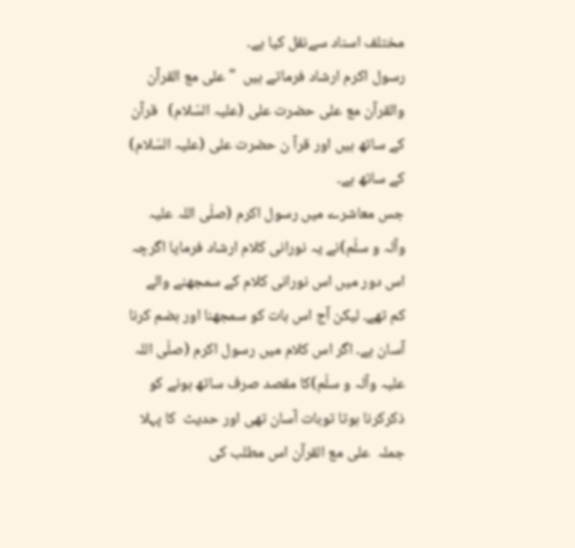مختلف اسناد سےنقل کیا ہے۔
رسول اکرم ارشاد فرماتے ہیں  "علی مع القرآن والقرآن مع علی حضرت علی (علیہ السّلام)   قرآن کے ساتھ ہیں اور قرآ ن حضرت علی (علیہ السّلام)   کے ساتھ ہے۔
جس معاشرے میں رسول اکرم (صلّی اللہ علیہ وآلہ و سلّم)نے یہ نورانی کلام ارشاد فرمایا اگرچہ اس دور میں اس نورانی کلام کے سمجھنے والے کم تھے۔ لیکن آج اس بات کو سمجھنا اور ہضم کرنا آسان ہے۔ اگر اس کلام میں رسول اکرم (صلّی اللہ علیہ وآلہ و سلّم)کا مقصد صرف ساتھ ہونے کو ذکرکرنا ہوتا توبات آسان تھی اور حدیث  کا پہلا جملہ  علی مع القرآن اس مطلب کی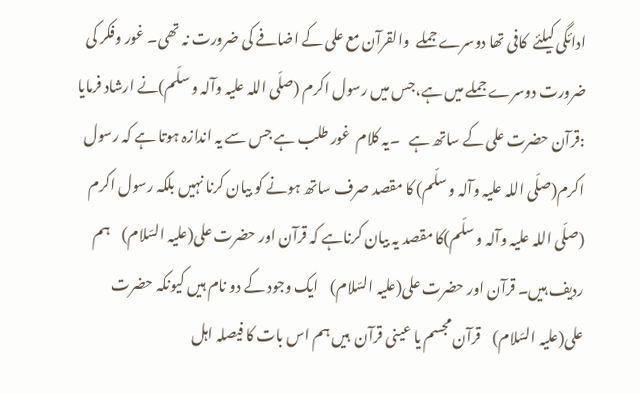ادائگی کیلئے  کافی تھا دوسرے جملے  والقرآن مع علی کے اضافے کی ضرورت نہ تھی۔ غور وفکر کی ضرورت دوسرے جملے میں ہے،جس میں رسول اکرم (صلّی اللہ علیہ وآلہ و سلّم)نے ارشاد فرمایا :قرآن حضرت علی کے ساتھ ہے   ۔یہ کلام  غور طلب ہے جس سے یہ اندازہ ہوتا ہے کہ رسول اکرم(صلّی اللہ علیہ وآلہ و سلّم) کا مقصد صرف ساتھ ہونے کو بیان کرنا نہیں بلکہ رسول اکرم (صلّی اللہ علیہ وآلہ و سلّم)کا مقصد یہ بیان کرناہے کہ قرآن اور حضرت علی(علیہ السّلام)    ہم ردیف ہیں۔ قرآن اور حضرت علی(علیہ السّلام)    ایک وجود کے دو نام ہیں کیونکہ حضرت علی(علیہ السّلام)    قرآن مجسم یا عینی قرآن  ہیں ہم اس بات کا فیصلہ اہل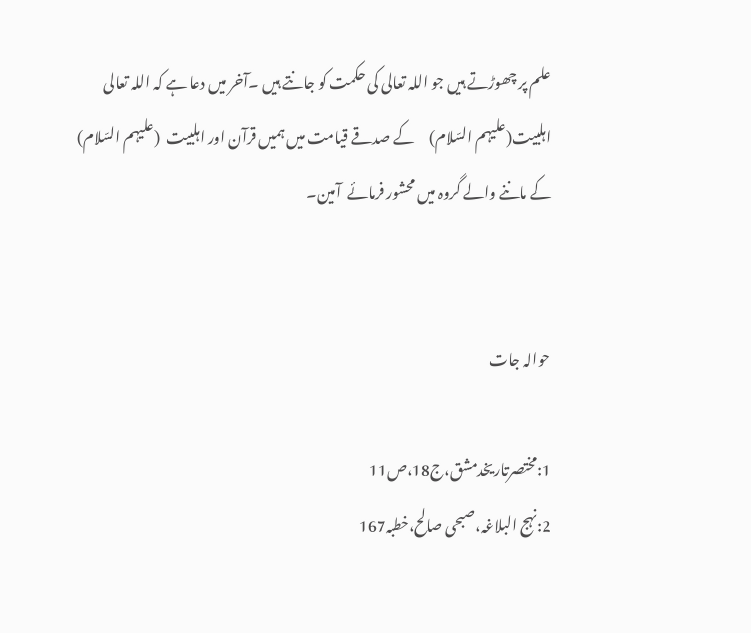علم پر چھوڑتے ہیں جو اللہ تعالی کی حکمت کو جانتے ہیں ۔آخر میں دعا ہے کہ اللہ تعالی اہلبیت(علیہم السّلام)     کے صدقے قیامت میں ہمیں قرآن اور اہلبیت  (علیہم السّلام)    کے ماننے والے گروہ میں محشور فرمائے  آمین۔


حوالہ جات

1:مختصرتاریخدمشق،ج18،ص11
2:نہج البلاغہ،صبحی صالح،خطبہ167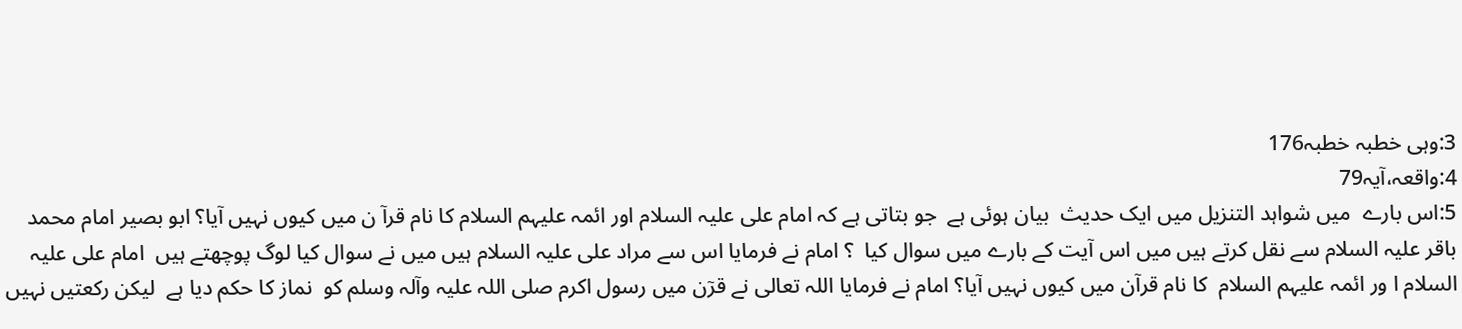3:وہی خطبہ خطبہ176
4:واقعہ،آیہ79
5:اس بارے  میں شواہد التنزیل میں ایک حدیث  بیان ہوئی ہے  جو بتاتی ہے کہ امام علی علیہ السلام اور ائمہ علیہم السلام کا نام قرآ ن میں کیوں نہیں آیا؟ ابو بصیر امام محمد باقر علیہ السلام سے نقل کرتے ہیں میں اس آیت کے بارے میں سوال کیا  ؟ امام نے فرمایا اس سے مراد علی علیہ السلام ہیں میں نے سوال کیا لوگ پوچھتے ہیں  امام علی علیہ السلام ا ور ائمہ علیہم السلام  کا نام قرآن میں کیوں نہیں آیا؟ امام نے فرمایا اللہ تعالی نے قرٓن میں رسول اکرم صلی اللہ علیہ وآلہ وسلم کو  نماز کا حکم دیا ہے  لیکن رکعتیں نہیں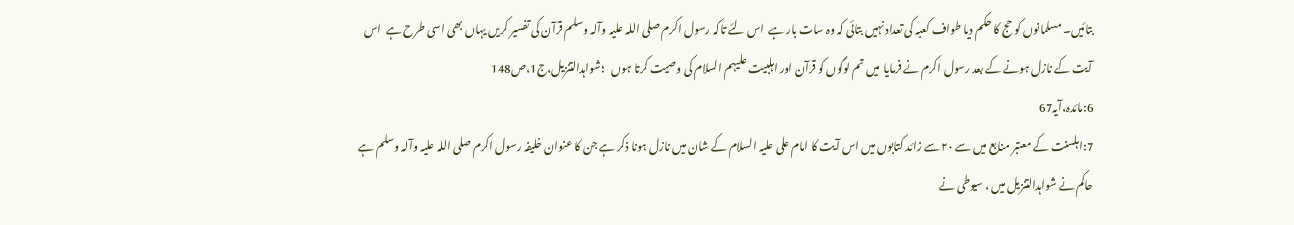بتائیں۔ مسلمانوں کو حج کا حکم دیا طواف کعبہ کی تعداد نہیں بتائی کہ وہ سات بار ہے  اس لئے تاکہ رسول اکرم صلی اللہ علیہ وآلہ وسلم قرآن کی تفسیر کریں یہاں بھی اسی طرح ہے  اس آیت کے نازل ہونے کے بعد رسول اکرم نے فرمایا  میں تم لوگوں کو قرآن اور اہلبیت علیہم السلام کی وصیت کرتا ہوں   ؛شواہدالتنزیل،ج1،ص148
6:مائدہ،آیہ67
7:اہلسنت کے معتبر منابع میں سے ۲۰ سے زائد کتابوں میں اس آیت کا امام علی علیہ السلام کے شان میں نازل ہونا ذکر ہے جن کا عنوان خلیفہ رسول اکرم صلی اللہ علیہ وآلہ وسلم ہے حاکم نے شواہدالتنزیل میں ، سیوطی نے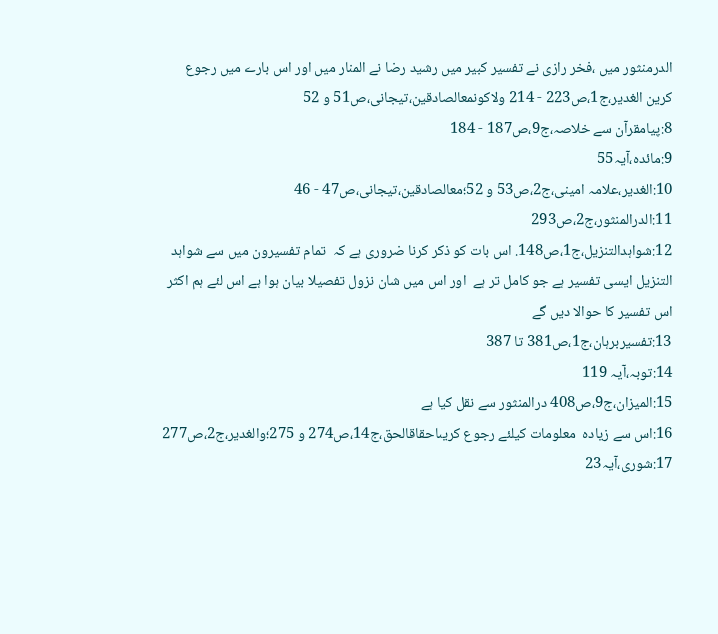الدرمنثور میں ،فخر رازی نے تفسیر کبیر میں رشید رضا نے المنار میں اور اس بارے میں رجوع کرین الغدیر،ج1،ص223 - 214 ولاکونمعالصادقین،تیجانی،ص51 و 52
8:پیامقرآن سے خلاصہ،ج9،ص187 - 184
9:مائدہ،آیہ55
10:الغدیر،علامہ امینی،ج2،ص53 و 52؛معالصادقین،تیجانی،ص47 - 46
11:الدرالمنثور،ج2،ص293
12:شواہدالتنزیل،ج1،ص148. اس بات کو ذکر کرنا ضروری ہے کہ  تمام تفسیرون میں سے شواہد التنزیل ایسی تفسیر ہے جو کامل تر ہے  اور اس میں شان نزول تفصیلا بیان ہوا ہے اس لئے ہم اکثر اس تفسیر کا حوالا دیں گے
13:تفسیربرہان،ج1،ص381 تا 387
14:توبہ،آیہ 119
15:المیزان،ج9،ص408 درالمنثور سے نقل کیا ہے
16:اس سے زیادہ  معلومات کیلئے رجوع کریںاحقاقالحق،ج14،ص274 و 275؛والغدیر،ج2،ص277
17:شوری،آیہ23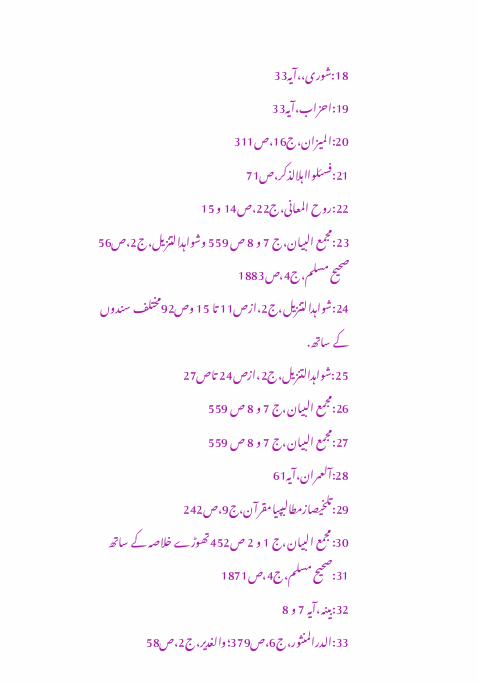18:شوری،،آیہ33
19:احزاب،آیہ33
20:المیزان،ج16،ص311
21:فسئلوااہلالذکر،ص71
22:روح المعانی،ج22،ص14 و 15
23:مجمع البیان،ج 7 و 8 ص 559 وشواہدالتنزیل،ج2،ص56 صحیح مسلم،ج4،ص1883
24:شواہدالتنزیل،ج2،ازص11 تا 15 وص92مختلف سندوں کے ساتھ.
25:شواہدالتنزیل،ج2،ازص24 تاص27
26:مجمع البیان،ج 7 و 8 ص 559
27:مجمع البیان،ج 7 و 8 ص 559
28:آلعمران،آیہ61
29:تلخیصازمطالبپیامقرآن،ج9،ص242
30:مجمع البیان،ج 1 و 2 ص452تھوڑے خلاصہ کے ساتھ
31:صحیح مسلم،ج4،ص1871
32:بینہ،آیہ 7 و 8
33:الدرالمنثور،ج6،ص379؛والغدیر،ج2،ص58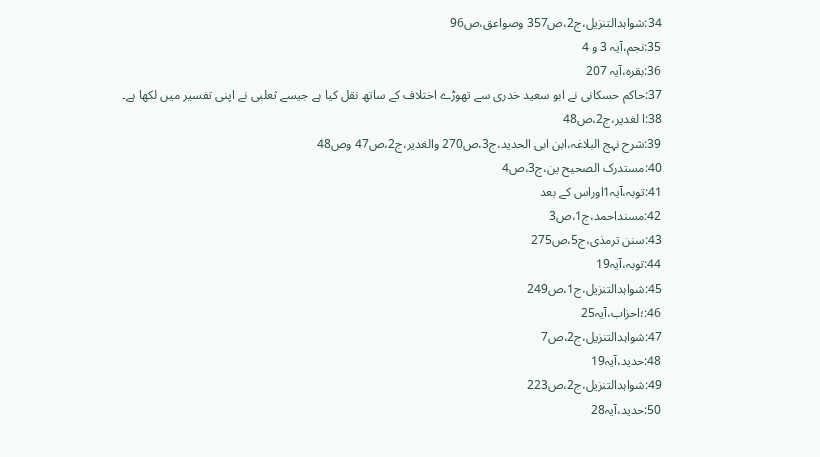34:شواہدالتنزیل،ج2،ص357 وصواعق،ص96
35:نجم،آیہ 3 و 4
36:بقرہ،آیہ 207
37:حاکم حسکانی نے ابو سعید خدری سے تھوڑے اختلاف کے ساتھ نقل کیا ہے جیسے ثعلبی نے اپنی تفسیر میں لکھا ہے۔
38:ا لغدیر،ج2،ص48
39:شرح نہج البلاغہ،ابن ابی الحدید،ج3،ص270 والغدیر،ج2،ص47 وص48
40:مستدرک الصحیح ین،ج3،ص4
41:توبہ،آیہ1اوراس کے بعد
42:مسنداحمد،ج1،ص3
43:سنن ترمذی،ج5،ص275
44:توبہ،آیہ19
45:شواہدالتنزیل،ج1،ص249
46:؛احزاب،آیہ25
47:شواہدالتنزیل،ج2،ص7
48:حدید،آیہ19
49:شواہدالتنزیل،ج2،ص223
50:حدید،آیہ28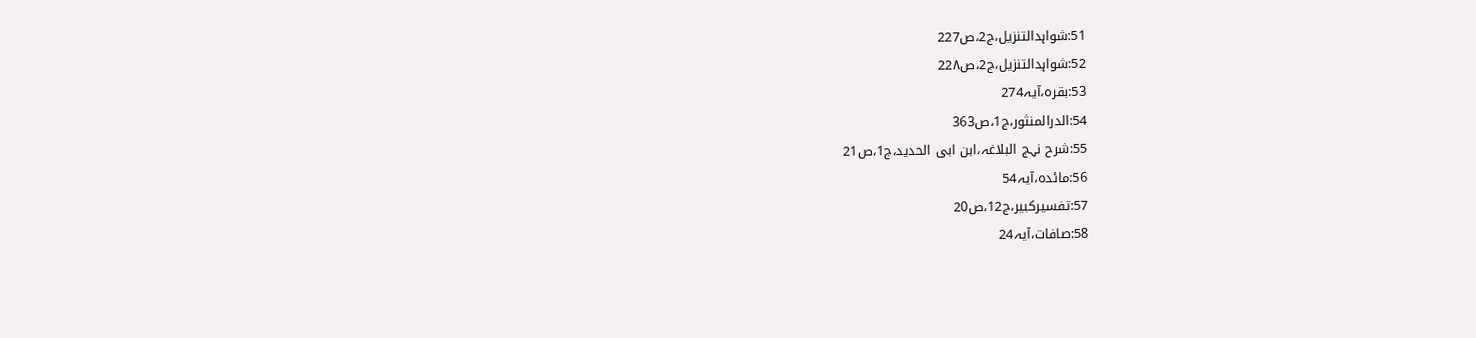51:شواہدالتنزیل،ج2،ص227
52:شواہدالتنزیل،ج2،ص22۸
53:بقرہ،آیہ274
54:الدرالمنثور،ج1،ص363
55:شرح نہج البلاغہ،ابن ابی الحدید،ج1،ص21
56:مائدہ،آیہ54
57:تفسیرکبیر،ج12،ص20
58:صافات،آیہ24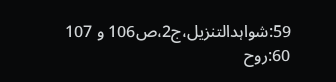59:شواہدالتنزیل،ج2،ص106 و 107
60:روح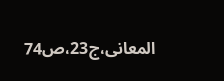المعانی،ج23،ص74